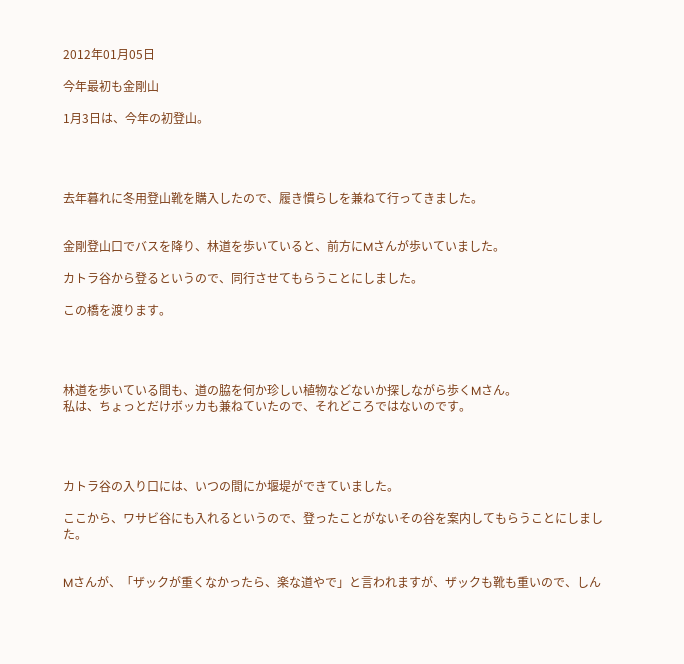2012年01月05日

今年最初も金剛山

1月3日は、今年の初登山。




去年暮れに冬用登山靴を購入したので、履き慣らしを兼ねて行ってきました。


金剛登山口でバスを降り、林道を歩いていると、前方にMさんが歩いていました。

カトラ谷から登るというので、同行させてもらうことにしました。

この橋を渡ります。




林道を歩いている間も、道の脇を何か珍しい植物などないか探しながら歩くMさん。
私は、ちょっとだけボッカも兼ねていたので、それどころではないのです。




カトラ谷の入り口には、いつの間にか堰堤ができていました。

ここから、ワサビ谷にも入れるというので、登ったことがないその谷を案内してもらうことにしました。


Mさんが、「ザックが重くなかったら、楽な道やで」と言われますが、ザックも靴も重いので、しん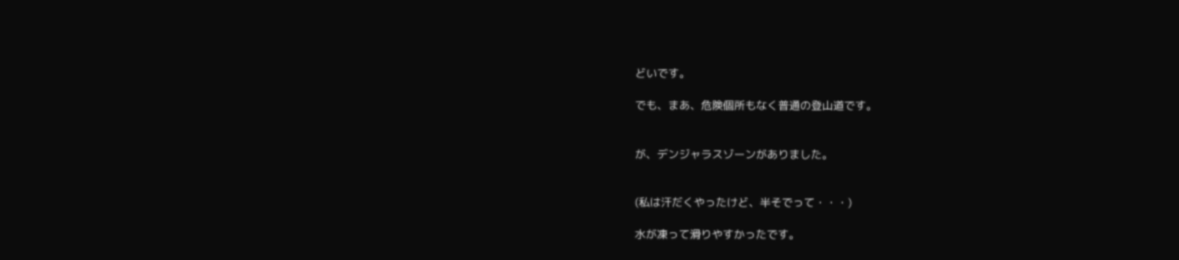どいです。

でも、まあ、危険個所もなく普通の登山道です。


が、デンジャラスゾーンがありました。


(私は汗だくやったけど、半そでって・・・)

水が凍って滑りやすかったです。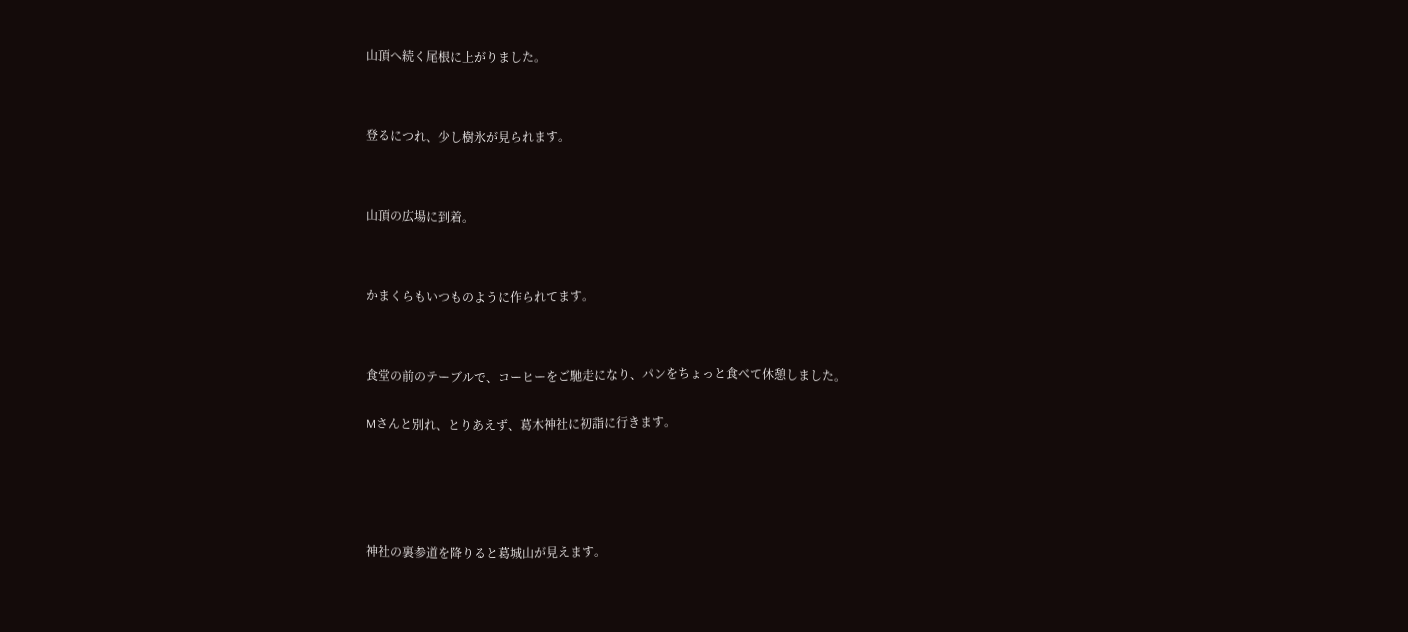山頂へ続く尾根に上がりました。




登るにつれ、少し樹氷が見られます。




山頂の広場に到着。




かまくらもいつものように作られてます。




食堂の前のテーブルで、コーヒーをご馳走になり、パンをちょっと食べて休憩しました。


Mさんと別れ、とりあえず、葛木神社に初詣に行きます。







神社の裏参道を降りると葛城山が見えます。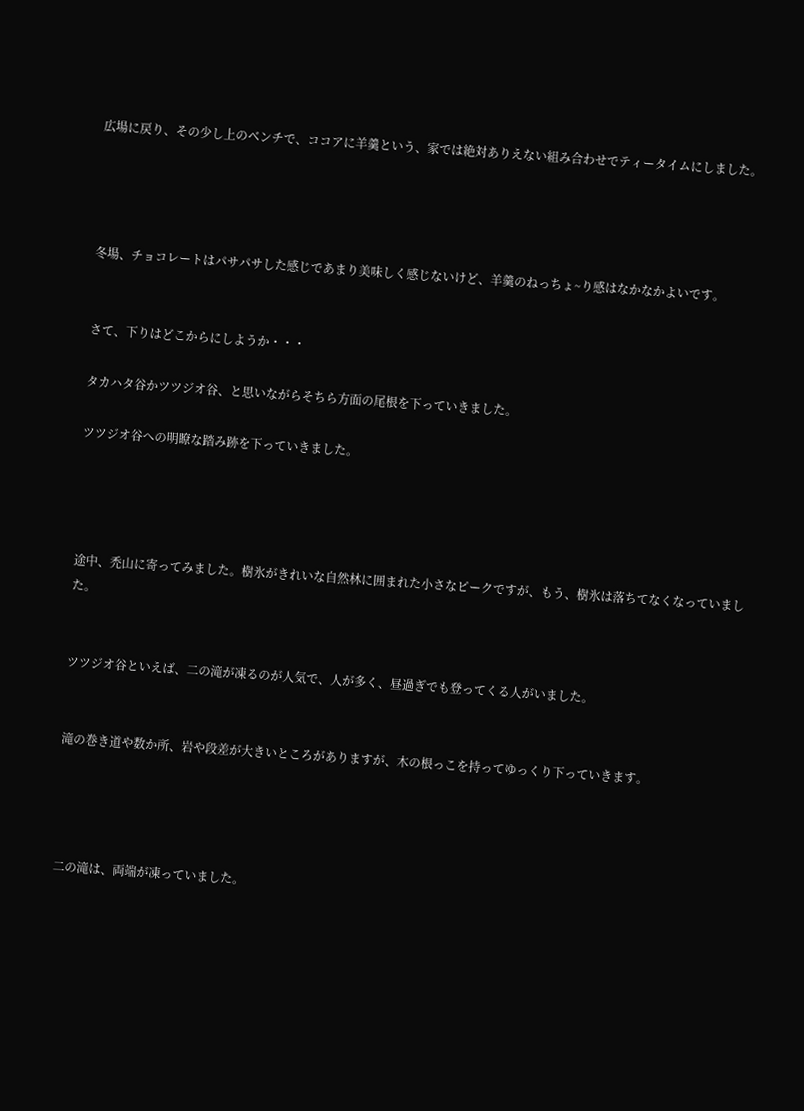広場に戻り、その少し上のベンチで、ココアに羊羹という、家では絶対ありえない組み合わせでティータイムにしました。




冬場、チョコレートはパサパサした感じであまり美味しく感じないけど、羊羹のねっちょ~り感はなかなかよいです。


さて、下りはどこからにしようか・・・

タカハタ谷かツツジオ谷、と思いながらそちら方面の尾根を下っていきました。

ツツジオ谷への明瞭な踏み跡を下っていきました。




途中、禿山に寄ってみました。樹氷がきれいな自然林に囲まれた小さなピークですが、もう、樹氷は落ちてなくなっていました。


ツツジオ谷といえば、二の滝が凍るのが人気で、人が多く、昼過ぎでも登ってくる人がいました。


滝の巻き道や数か所、岩や段差が大きいところがありますが、木の根っこを持ってゆっくり下っていきます。




二の滝は、両端が凍っていました。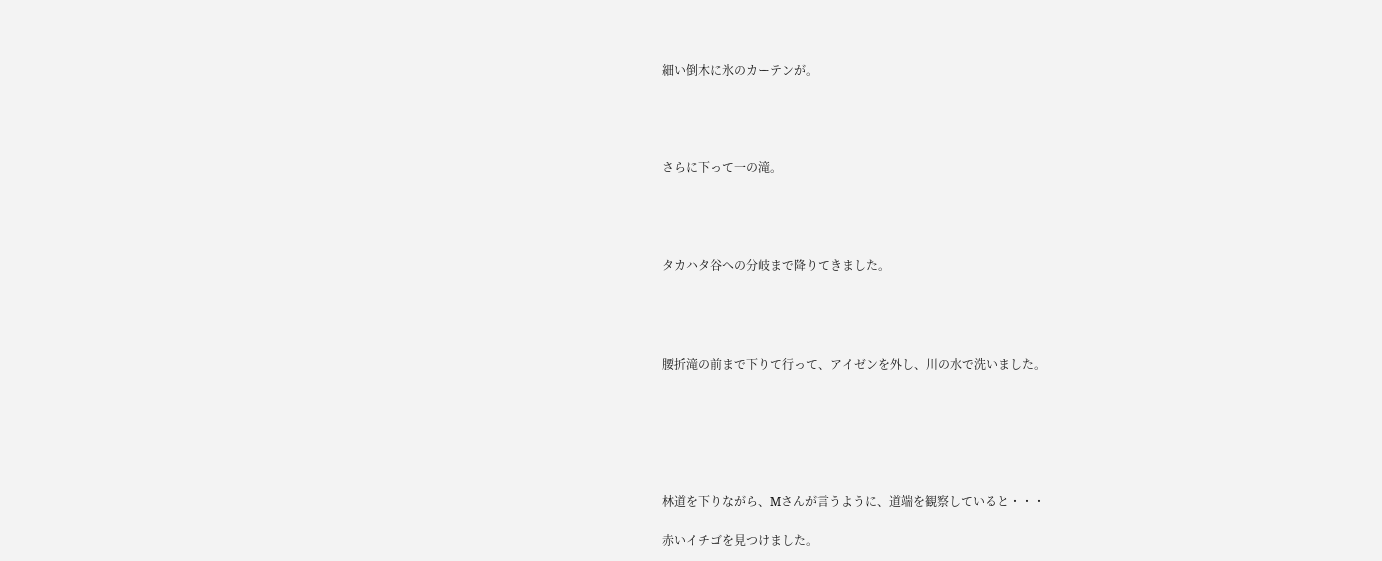細い倒木に氷のカーテンが。




さらに下って一の滝。




タカハタ谷への分岐まで降りてきました。




腰折滝の前まで下りて行って、アイゼンを外し、川の水で洗いました。






林道を下りながら、Mさんが言うように、道端を観察していると・・・

赤いイチゴを見つけました。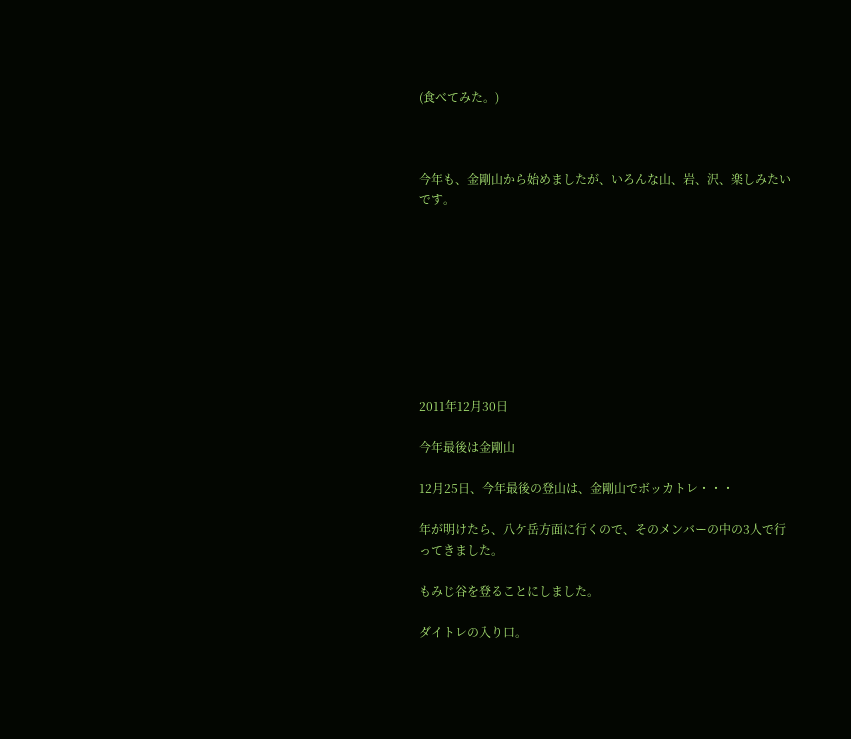(食べてみた。)



今年も、金剛山から始めましたが、いろんな山、岩、沢、楽しみたいです。









2011年12月30日

今年最後は金剛山

12月25日、今年最後の登山は、金剛山でボッカトレ・・・

年が明けたら、八ケ岳方面に行くので、そのメンバーの中の3人で行ってきました。

もみじ谷を登ることにしました。

ダイトレの入り口。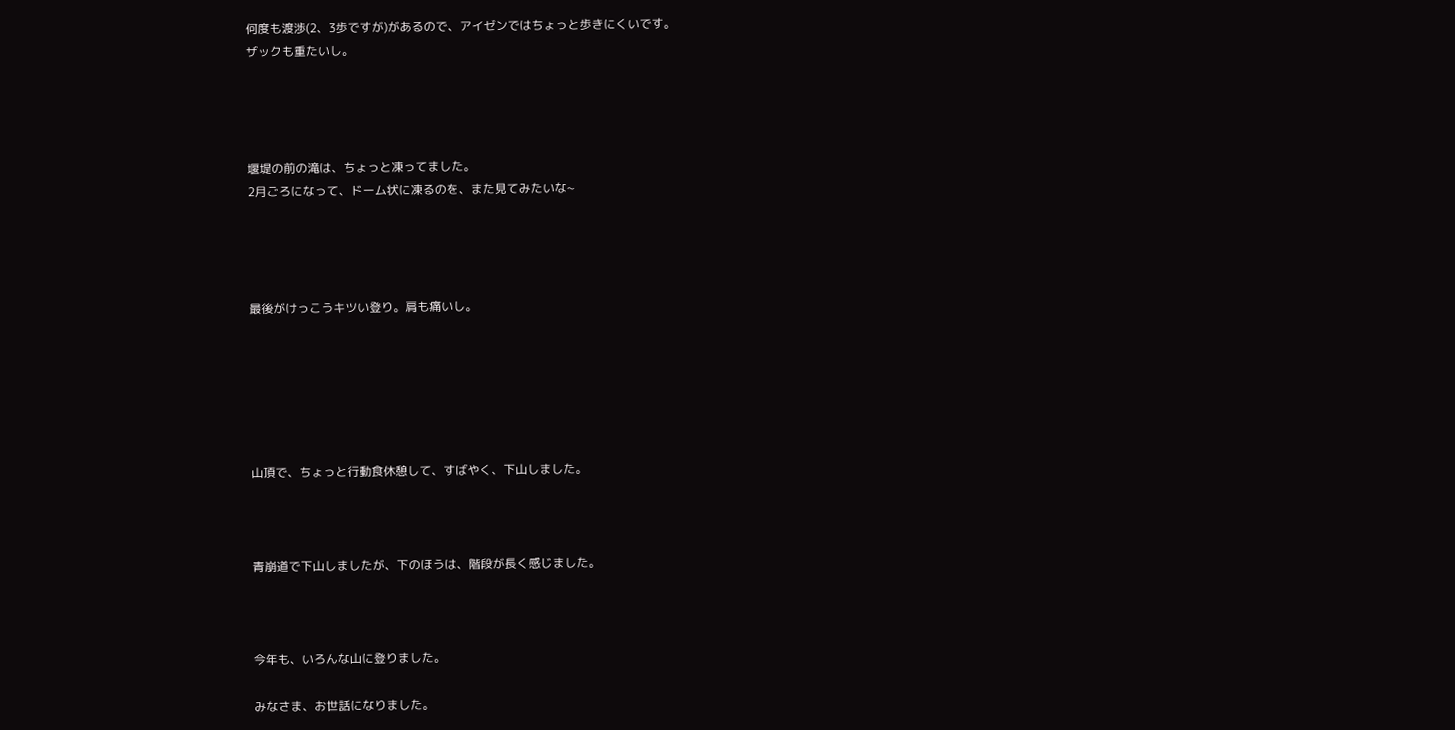何度も渡渉(2、3歩ですが)があるので、アイゼンではちょっと歩きにくいです。
ザックも重たいし。




堰堤の前の滝は、ちょっと凍ってました。
2月ごろになって、ドーム状に凍るのを、また見てみたいな~




最後がけっこうキツい登り。肩も痛いし。






山頂で、ちょっと行動食休憩して、すばやく、下山しました。



青崩道で下山しましたが、下のほうは、階段が長く感じました。



今年も、いろんな山に登りました。

みなさま、お世話になりました。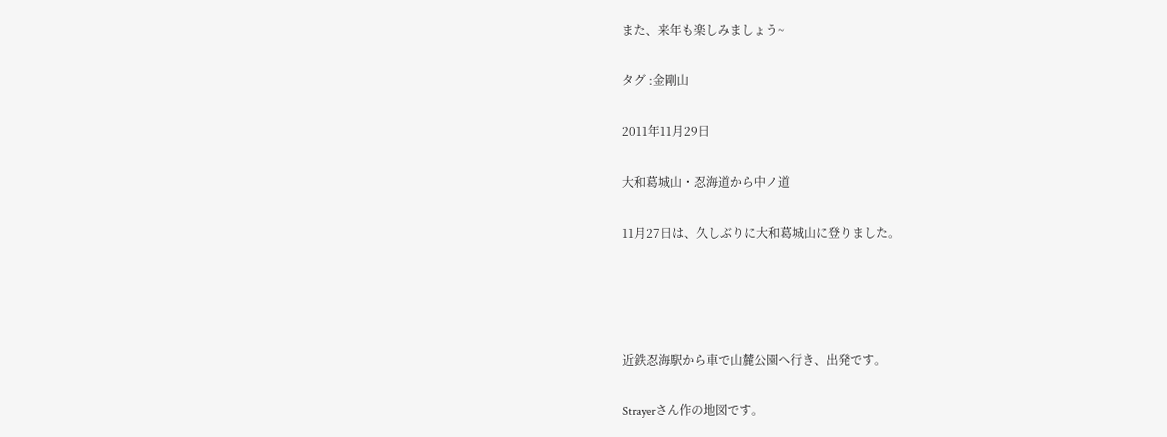また、来年も楽しみましょう~

タグ :金剛山

2011年11月29日

大和葛城山・忍海道から中ノ道

11月27日は、久しぶりに大和葛城山に登りました。




近鉄忍海駅から車で山麓公園へ行き、出発です。

Strayerさん作の地図です。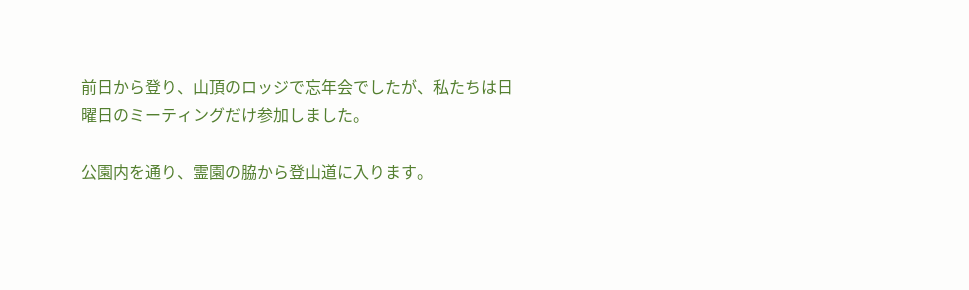前日から登り、山頂のロッジで忘年会でしたが、私たちは日曜日のミーティングだけ参加しました。

公園内を通り、霊園の脇から登山道に入ります。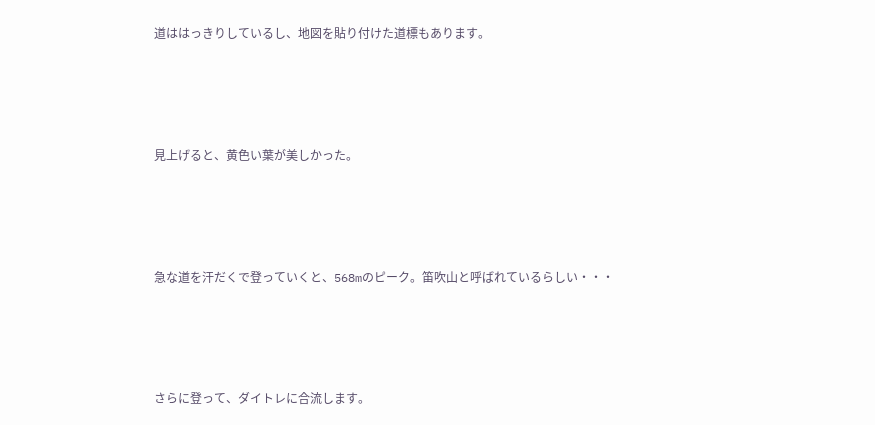道ははっきりしているし、地図を貼り付けた道標もあります。




見上げると、黄色い葉が美しかった。




急な道を汗だくで登っていくと、568mのピーク。笛吹山と呼ばれているらしい・・・




さらに登って、ダイトレに合流します。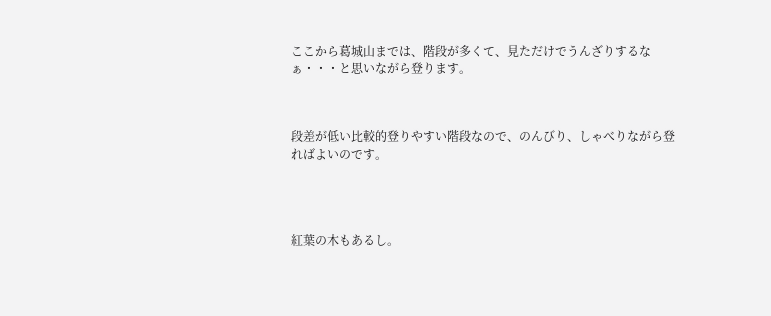ここから葛城山までは、階段が多くて、見ただけでうんざりするなぁ・・・と思いながら登ります。



段差が低い比較的登りやすい階段なので、のんびり、しゃべりながら登ればよいのです。




紅葉の木もあるし。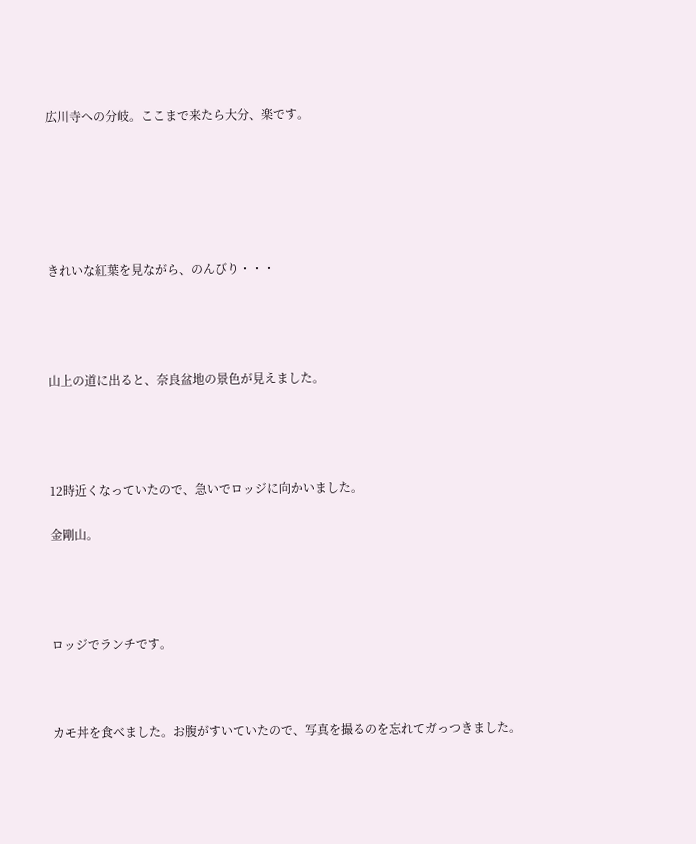広川寺への分岐。ここまで来たら大分、楽です。






きれいな紅葉を見ながら、のんびり・・・




山上の道に出ると、奈良盆地の景色が見えました。




12時近くなっていたので、急いでロッジに向かいました。

金剛山。




ロッジでランチです。



カモ丼を食べました。お腹がすいていたので、写真を撮るのを忘れてガっつきました。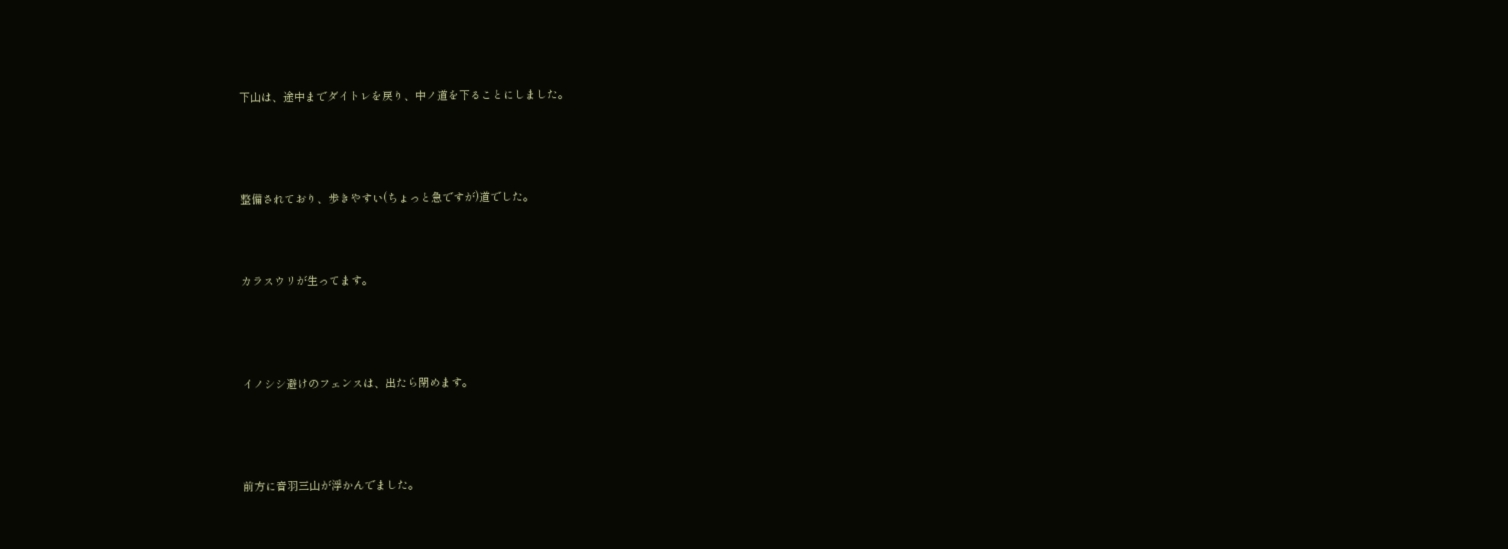下山は、途中までダイトレを戻り、中ノ道を下ることにしました。




整備されており、歩きやすい(ちょっと急ですが)道でした。



カラスウリが生ってます。




イノシシ避けのフェンスは、出たら閉めます。




前方に音羽三山が浮かんでました。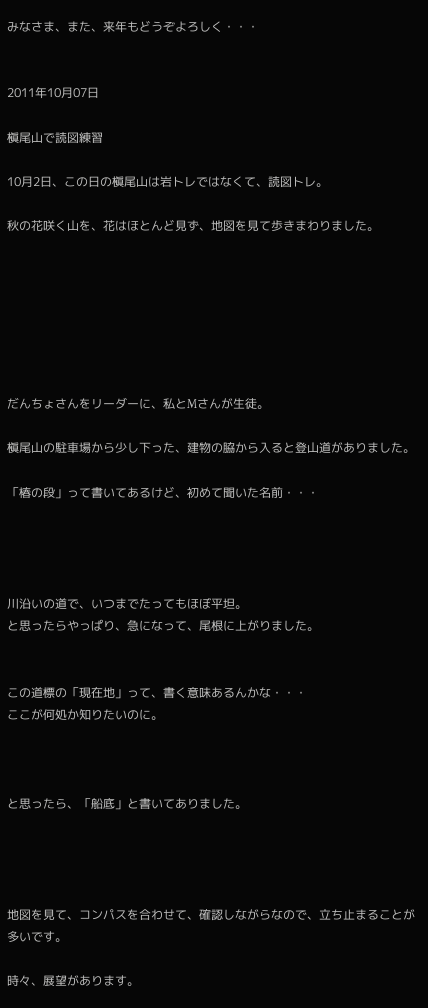みなさま、また、来年もどうぞよろしく・・・


2011年10月07日

槇尾山で読図練習

10月2日、この日の槇尾山は岩トレではなくて、読図トレ。

秋の花咲く山を、花はほとんど見ず、地図を見て歩きまわりました。







だんちょさんをリーダーに、私とMさんが生徒。

槇尾山の駐車場から少し下った、建物の脇から入ると登山道がありました。

「椿の段」って書いてあるけど、初めて聞いた名前・・・




川沿いの道で、いつまでたってもほぼ平坦。
と思ったらやっぱり、急になって、尾根に上がりました。


この道標の「現在地」って、書く意味あるんかな・・・
ここが何処か知りたいのに。



と思ったら、「船底」と書いてありました。




地図を見て、コンパスを合わせて、確認しながらなので、立ち止まることが多いです。

時々、展望があります。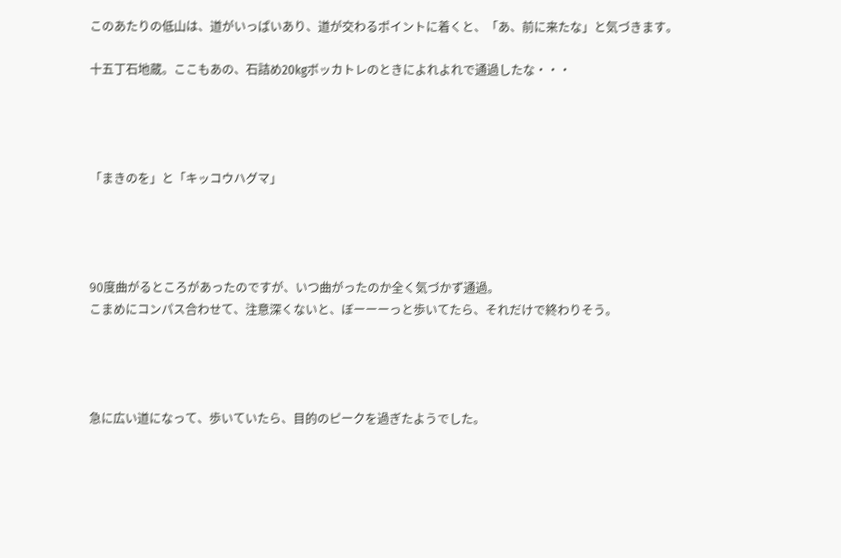このあたりの低山は、道がいっぱいあり、道が交わるポイントに着くと、「あ、前に来たな」と気づきます。

十五丁石地蔵。ここもあの、石詰め20kgボッカトレのときによれよれで通過したな・・・




「まきのを」と「キッコウハグマ」




90度曲がるところがあったのですが、いつ曲がったのか全く気づかず通過。
こまめにコンパス合わせて、注意深くないと、ぼーーーっと歩いてたら、それだけで終わりそう。




急に広い道になって、歩いていたら、目的のピークを過ぎたようでした。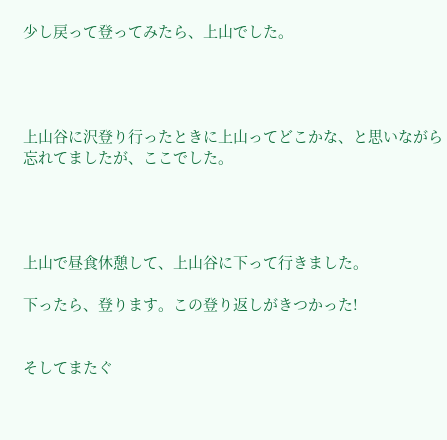少し戻って登ってみたら、上山でした。




上山谷に沢登り行ったときに上山ってどこかな、と思いながら忘れてましたが、ここでした。




上山で昼食休憩して、上山谷に下って行きました。

下ったら、登ります。この登り返しがきつかった!


そしてまたぐ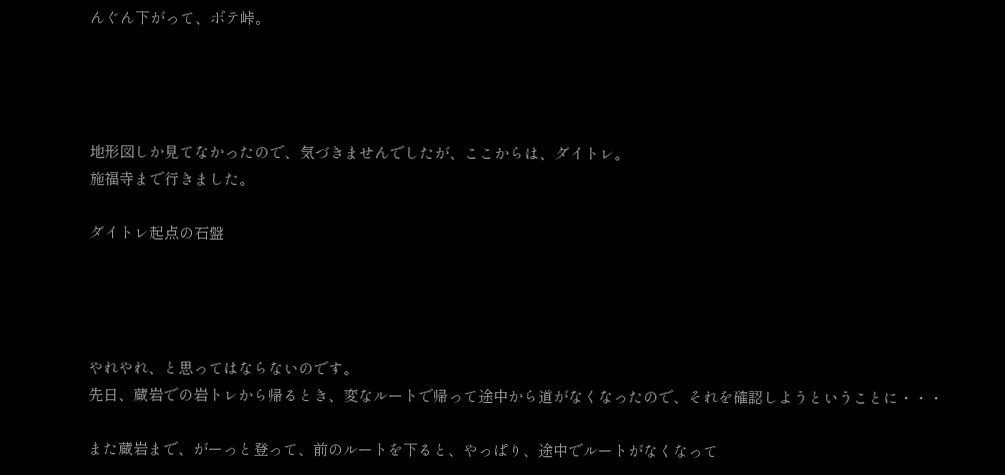んぐん下がって、ボテ峠。




地形図しか見てなかったので、気づきませんでしたが、ここからは、ダイトレ。
施福寺まで行きました。

ダイトレ起点の石盤




やれやれ、と思ってはならないのです。
先日、蔵岩での岩トレから帰るとき、変なルートで帰って途中から道がなくなったので、それを確認しようということに・・・

また蔵岩まで、がーっと登って、前のルートを下ると、やっぱり、途中でルートがなくなって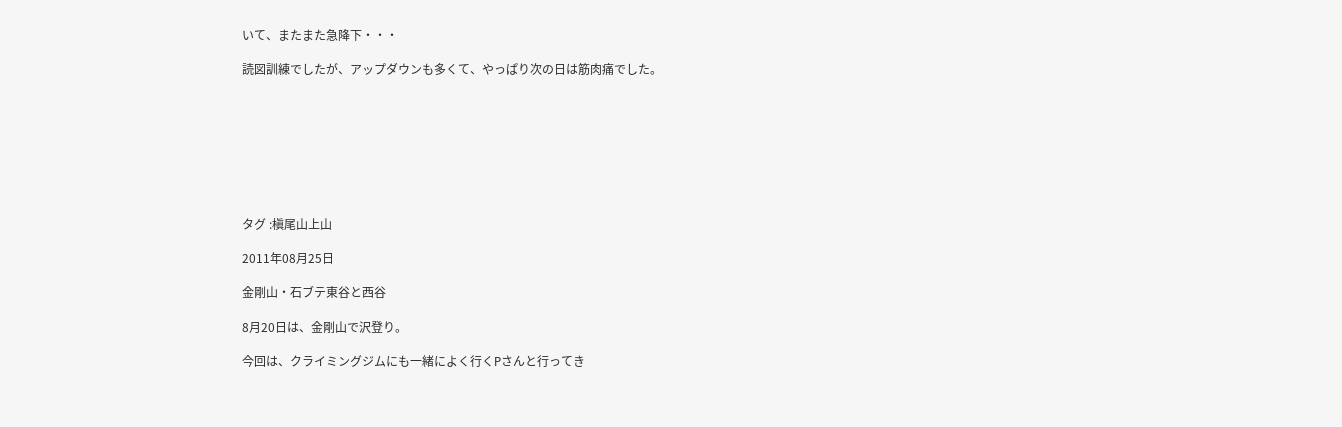いて、またまた急降下・・・

読図訓練でしたが、アップダウンも多くて、やっぱり次の日は筋肉痛でした。








タグ :槇尾山上山

2011年08月25日

金剛山・石ブテ東谷と西谷

8月20日は、金剛山で沢登り。

今回は、クライミングジムにも一緒によく行くPさんと行ってき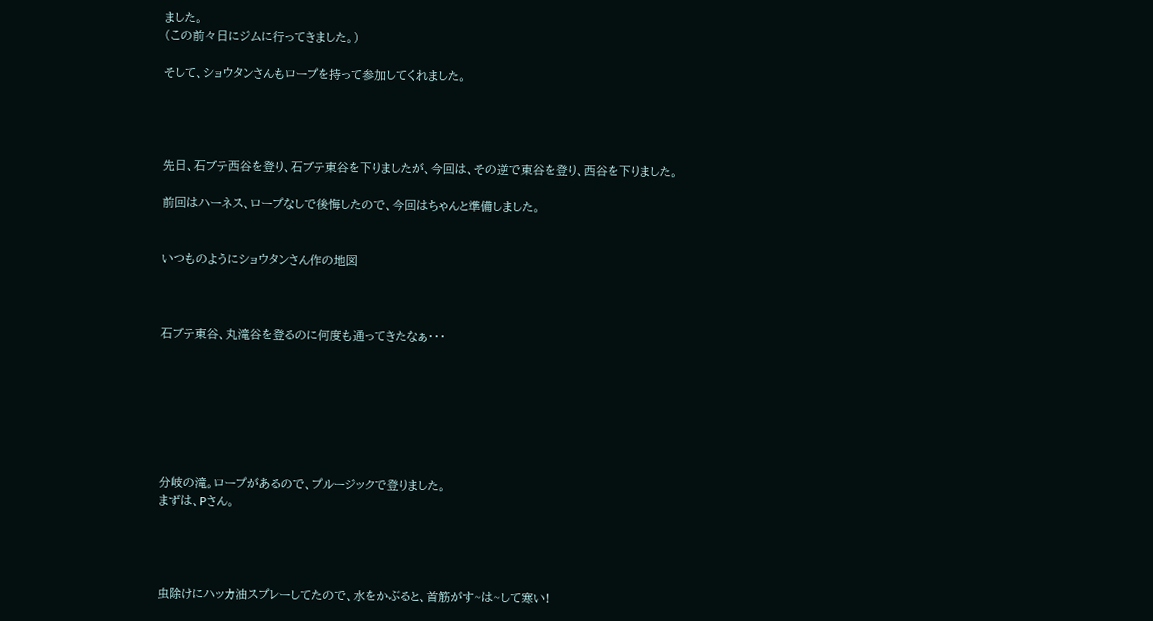ました。
(この前々日にジムに行ってきました。)

そして、ショウタンさんもロープを持って参加してくれました。




先日、石ブテ西谷を登り、石ブテ東谷を下りましたが、今回は、その逆で東谷を登り、西谷を下りました。

前回はハーネス、ロープなしで後悔したので、今回はちゃんと準備しました。


いつものようにショウタンさん作の地図



石ブテ東谷、丸滝谷を登るのに何度も通ってきたなぁ・・・







分岐の滝。ロープがあるので、プルージックで登りました。
まずは、Pさん。




虫除けにハッカ油スプレーしてたので、水をかぶると、首筋がす~は~して寒い!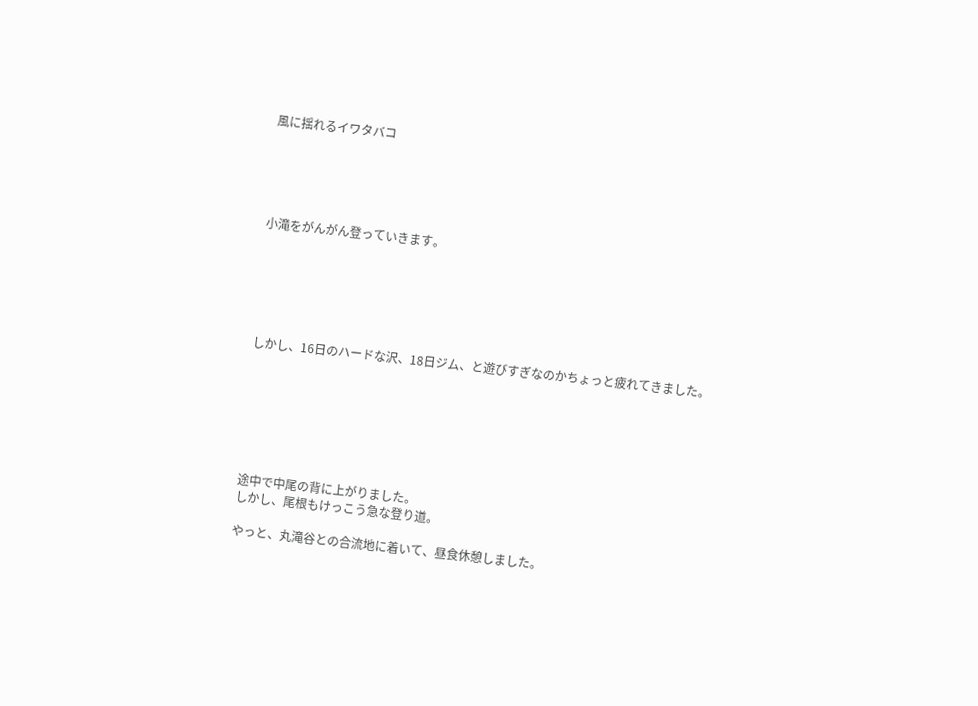風に揺れるイワタバコ





小滝をがんがん登っていきます。






しかし、16日のハードな沢、18日ジム、と遊びすぎなのかちょっと疲れてきました。







途中で中尾の背に上がりました。
しかし、尾根もけっこう急な登り道。

やっと、丸滝谷との合流地に着いて、昼食休憩しました。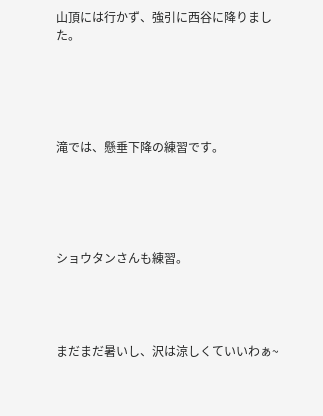山頂には行かず、強引に西谷に降りました。





滝では、懸垂下降の練習です。





ショウタンさんも練習。




まだまだ暑いし、沢は涼しくていいわぁ~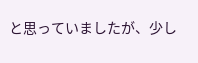と思っていましたが、少し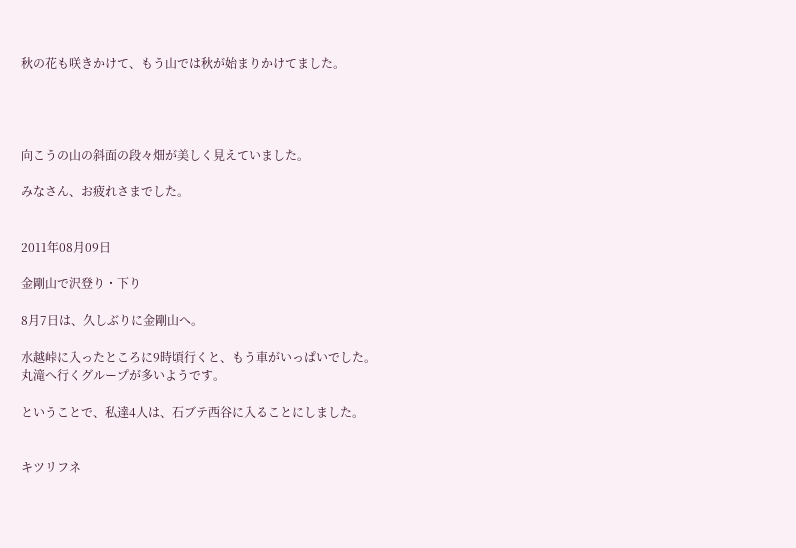秋の花も咲きかけて、もう山では秋が始まりかけてました。




向こうの山の斜面の段々畑が美しく見えていました。

みなさん、お疲れさまでした。


2011年08月09日

金剛山で沢登り・下り

8月7日は、久しぶりに金剛山へ。

水越峠に入ったところに9時頃行くと、もう車がいっぱいでした。
丸滝へ行くグループが多いようです。

ということで、私達4人は、石ブテ西谷に入ることにしました。


キツリフネ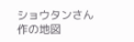ショウタンさん作の地図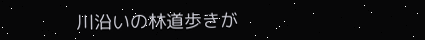川沿いの林道歩きが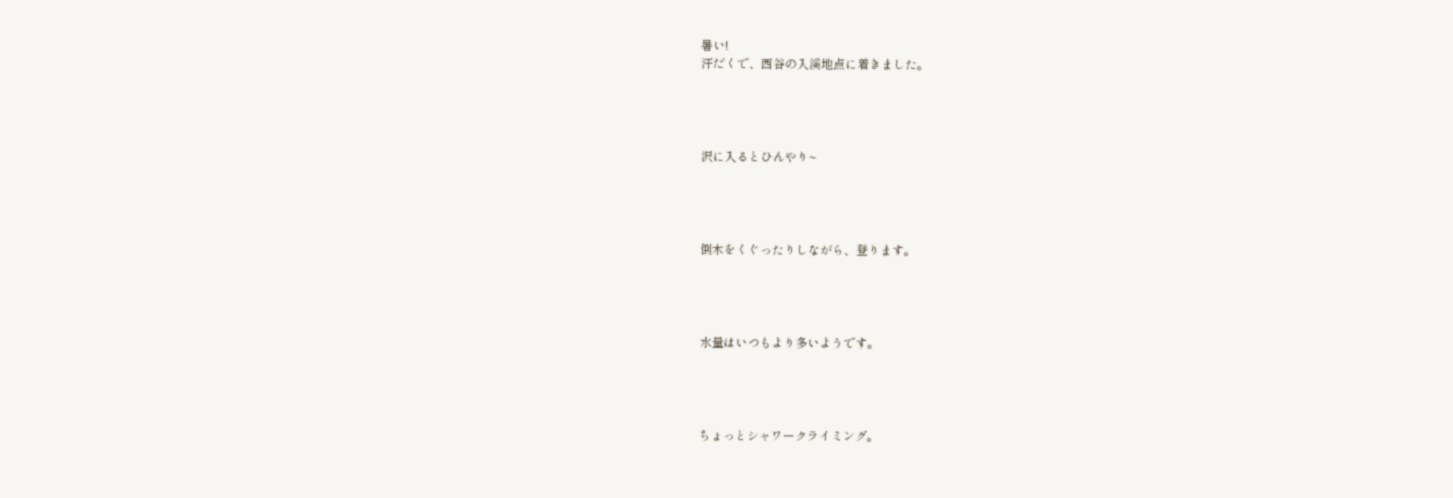暑い!
汗だくで、西谷の入渓地点に着きました。




沢に入るとひんやり~




倒木をくぐったりしながら、登ります。




水量はいつもより多いようです。




ちょっとシャワークライミング。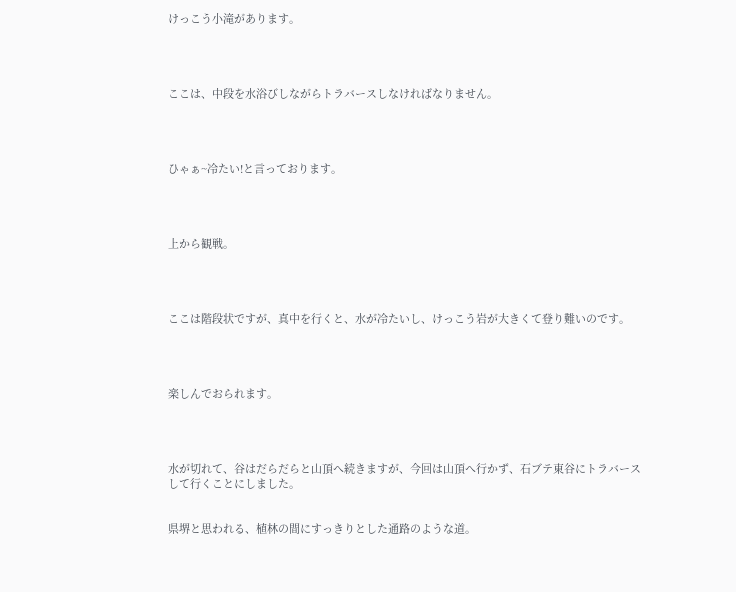けっこう小滝があります。




ここは、中段を水浴びしながらトラバースしなければなりません。




ひゃぁ~冷たい!と言っております。




上から観戦。




ここは階段状ですが、真中を行くと、水が冷たいし、けっこう岩が大きくて登り難いのです。




楽しんでおられます。




水が切れて、谷はだらだらと山頂へ続きますが、今回は山頂へ行かず、石ブテ東谷にトラバースして行くことにしました。


県堺と思われる、植林の間にすっきりとした通路のような道。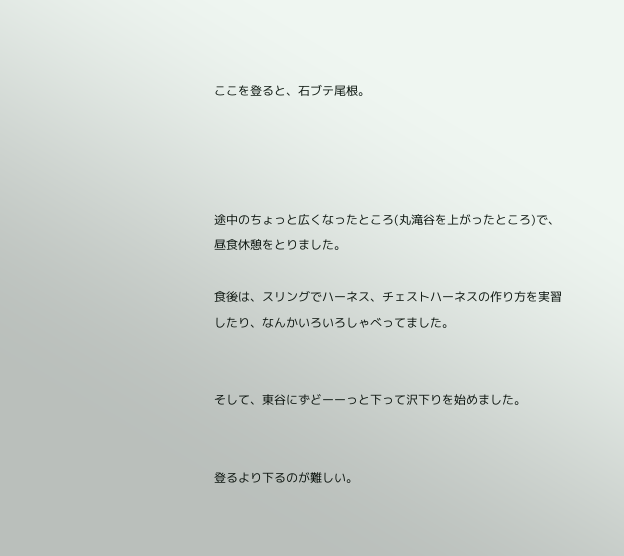ここを登ると、石ブテ尾根。




途中のちょっと広くなったところ(丸滝谷を上がったところ)で、昼食休憩をとりました。

食後は、スリングでハーネス、チェストハーネスの作り方を実習したり、なんかいろいろしゃべってました。


そして、東谷にずどーーっと下って沢下りを始めました。


登るより下るのが難しい。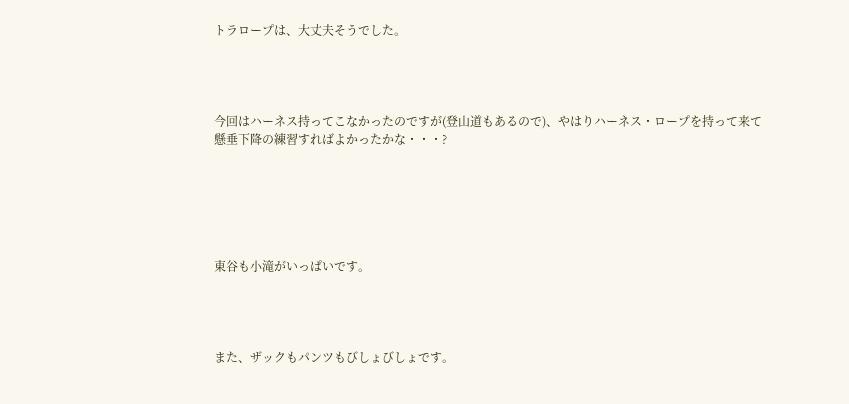トラロープは、大丈夫そうでした。




今回はハーネス持ってこなかったのですが(登山道もあるので)、やはりハーネス・ロープを持って来て懸垂下降の練習すればよかったかな・・・?






東谷も小滝がいっぱいです。




また、ザックもパンツもびしょびしょです。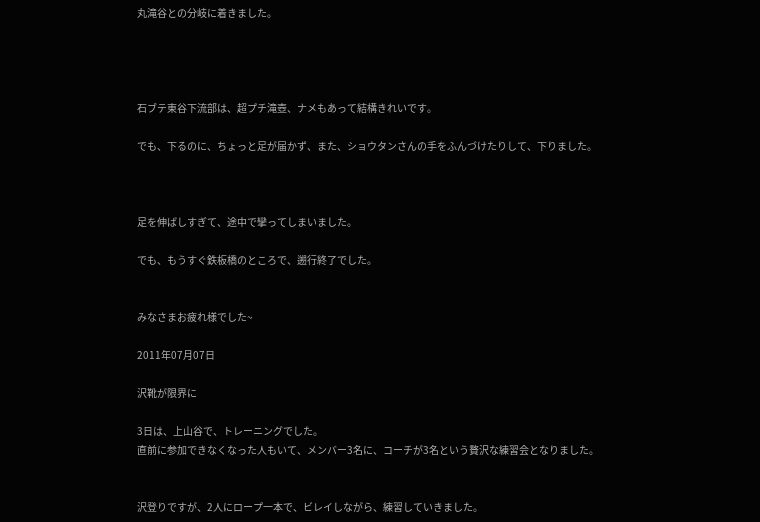丸滝谷との分岐に着きました。




石ブテ東谷下流部は、超プチ滝壺、ナメもあって結構きれいです。

でも、下るのに、ちょっと足が届かず、また、ショウタンさんの手をふんづけたりして、下りました。



足を伸ばしすぎて、途中で攣ってしまいました。

でも、もうすぐ鉄板橋のところで、遡行終了でした。


みなさまお疲れ様でした~

2011年07月07日

沢靴が限界に

3日は、上山谷で、トレーニングでした。
直前に参加できなくなった人もいて、メンバー3名に、コーチが3名という贅沢な練習会となりました。


沢登りですが、2人にロープ一本で、ビレイしながら、練習していきました。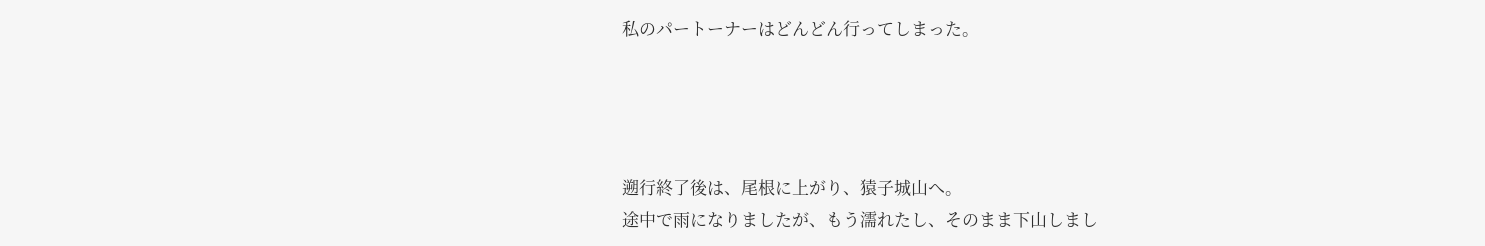私のパートーナーはどんどん行ってしまった。




遡行終了後は、尾根に上がり、猿子城山へ。
途中で雨になりましたが、もう濡れたし、そのまま下山しまし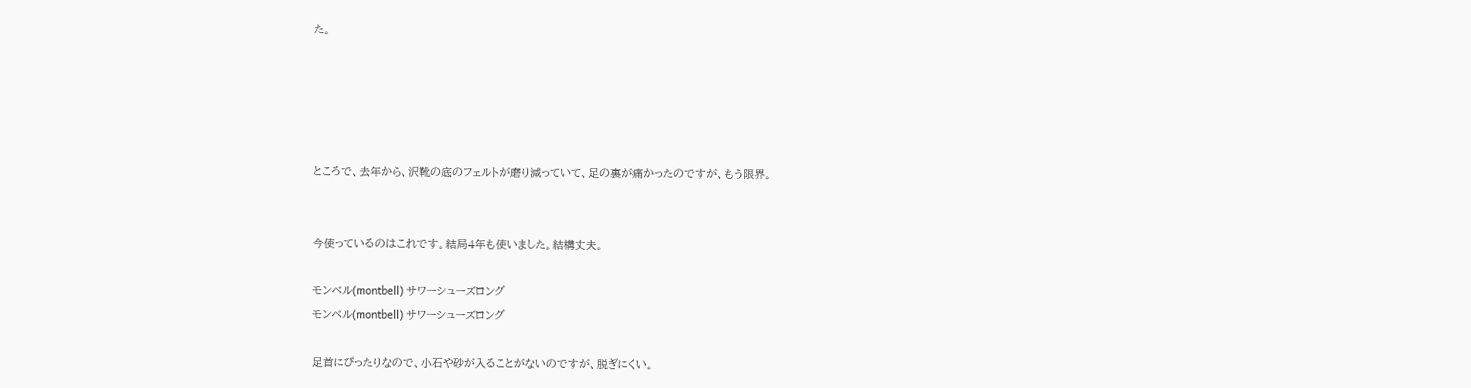た。





ところで、去年から、沢靴の底のフェルトが磨り減っていて、足の裏が痛かったのですが、もう限界。


今使っているのはこれです。結局4年も使いました。結構丈夫。

モンベル(montbell) サワーシューズロング
モンベル(montbell) サワーシューズロング

足首にぴったりなので、小石や砂が入ることがないのですが、脱ぎにくい。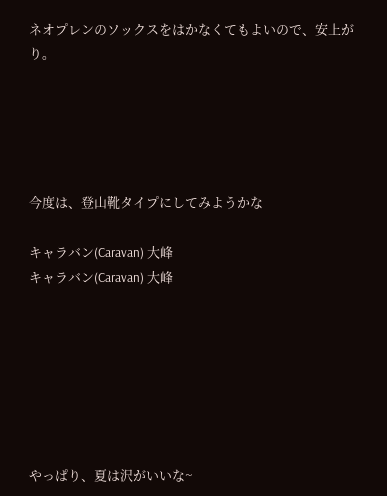ネオプレンのソックスをはかなくてもよいので、安上がり。





今度は、登山靴タイプにしてみようかな

キャラバン(Caravan) 大峰
キャラバン(Caravan) 大峰







やっぱり、夏は沢がいいな~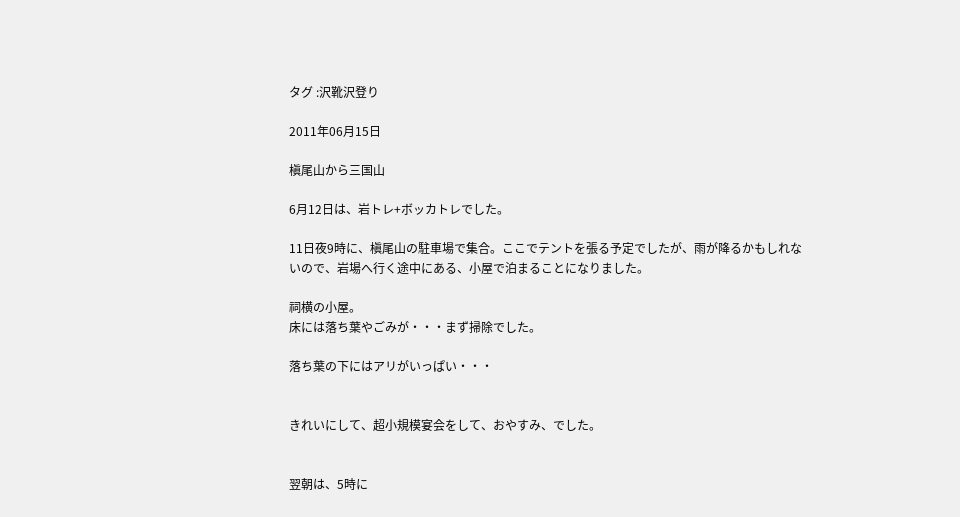タグ :沢靴沢登り

2011年06月15日

槇尾山から三国山

6月12日は、岩トレ+ボッカトレでした。

11日夜9時に、槇尾山の駐車場で集合。ここでテントを張る予定でしたが、雨が降るかもしれないので、岩場へ行く途中にある、小屋で泊まることになりました。

祠横の小屋。
床には落ち葉やごみが・・・まず掃除でした。

落ち葉の下にはアリがいっぱい・・・


きれいにして、超小規模宴会をして、おやすみ、でした。


翌朝は、5時に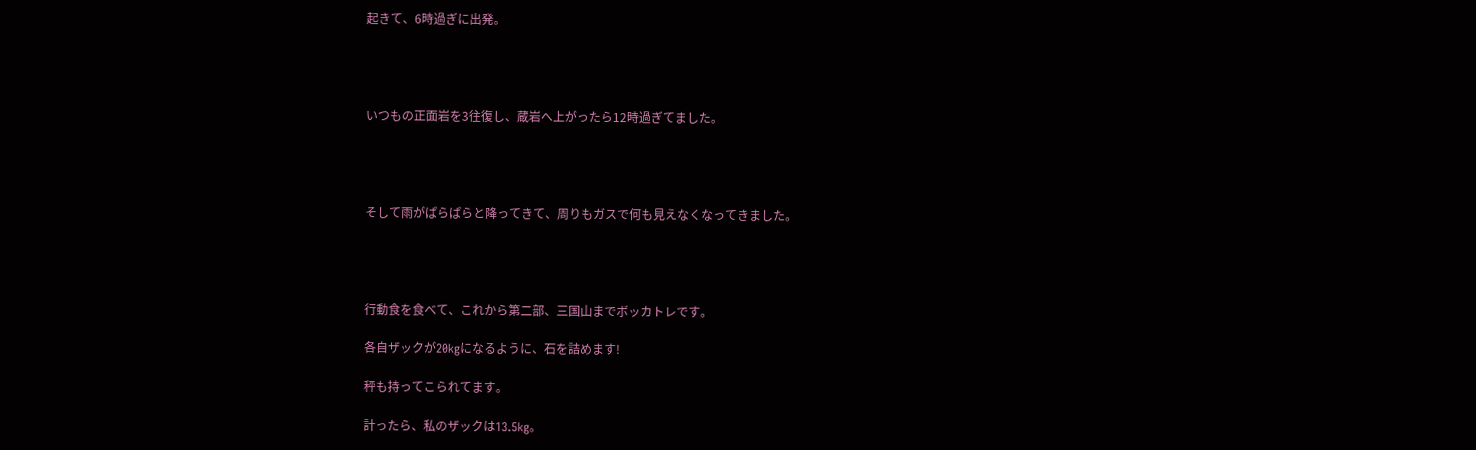起きて、6時過ぎに出発。




いつもの正面岩を3往復し、蔵岩へ上がったら12時過ぎてました。




そして雨がぱらぱらと降ってきて、周りもガスで何も見えなくなってきました。




行動食を食べて、これから第二部、三国山までボッカトレです。

各自ザックが20kgになるように、石を詰めます!

秤も持ってこられてます。

計ったら、私のザックは13.5kg。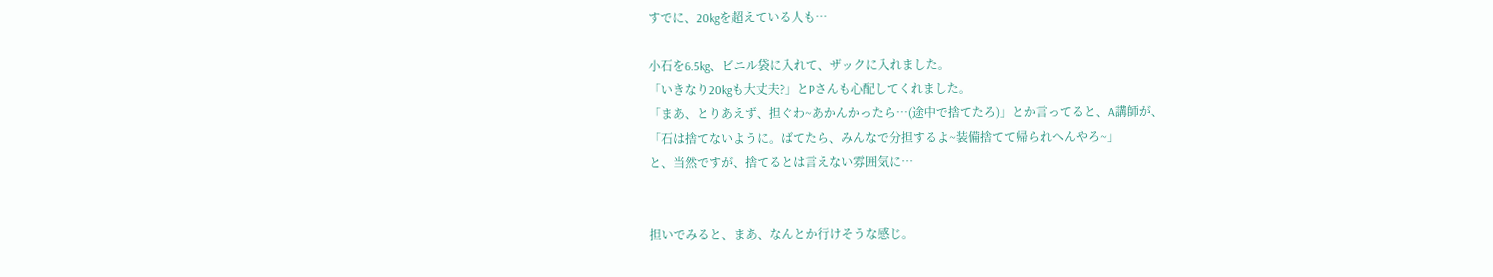すでに、20kgを超えている人も…

小石を6.5kg、ビニル袋に入れて、ザックに入れました。
「いきなり20kgも大丈夫?」とPさんも心配してくれました。
「まあ、とりあえず、担ぐわ~あかんかったら…(途中で捨てたろ)」とか言ってると、A講師が、
「石は捨てないように。ばてたら、みんなで分担するよ~装備捨てて帰られへんやろ~」
と、当然ですが、捨てるとは言えない雰囲気に…


担いでみると、まあ、なんとか行けそうな感じ。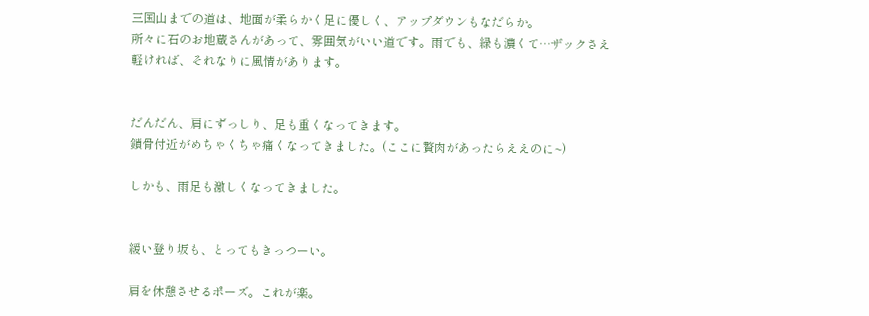三国山までの道は、地面が柔らかく足に優しく、アップダウンもなだらか。
所々に石のお地蔵さんがあって、雰囲気がいい道です。雨でも、緑も濃くて…ザックさえ軽ければ、それなりに風情があります。


だんだん、肩にずっしり、足も重くなってきます。
鎖骨付近がめちゃくちゃ痛くなってきました。(ここに贅肉があったらええのに~)

しかも、雨足も激しくなってきました。


緩い登り坂も、とってもきっつーい。

肩を休憩させるポーズ。これが楽。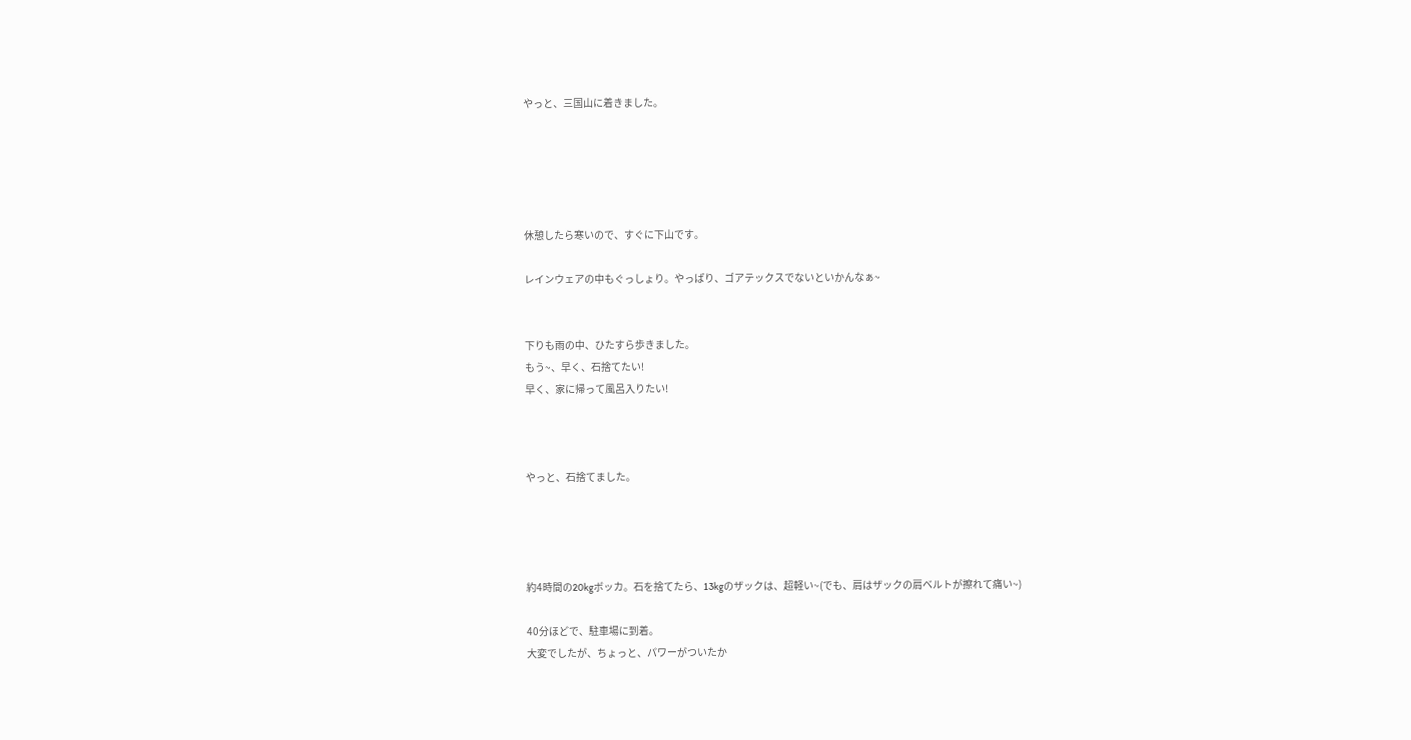やっと、三国山に着きました。





休憩したら寒いので、すぐに下山です。

レインウェアの中もぐっしょり。やっぱり、ゴアテックスでないといかんなぁ~


下りも雨の中、ひたすら歩きました。
もう~、早く、石捨てたい!
早く、家に帰って風呂入りたい!



やっと、石捨てました。




約4時間の20kgボッカ。石を捨てたら、13kgのザックは、超軽い~(でも、肩はザックの肩ベルトが擦れて痛い~)

40分ほどで、駐車場に到着。
大変でしたが、ちょっと、パワーがついたか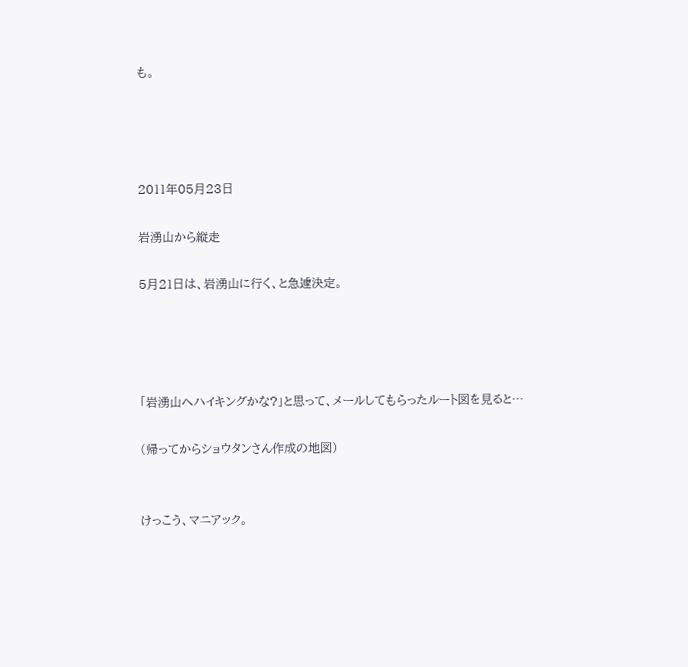も。




2011年05月23日

岩湧山から縦走

5月21日は、岩湧山に行く、と急遽決定。




「岩湧山へハイキングかな?」と思って、メールしてもらったルート図を見ると…

(帰ってからショウタンさん作成の地図)


けっこう、マニアック。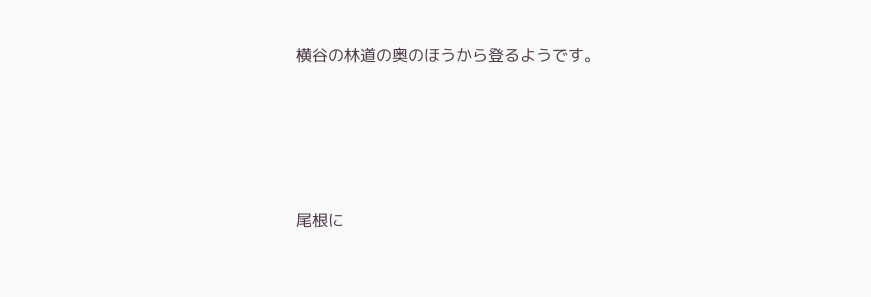横谷の林道の奥のほうから登るようです。





尾根に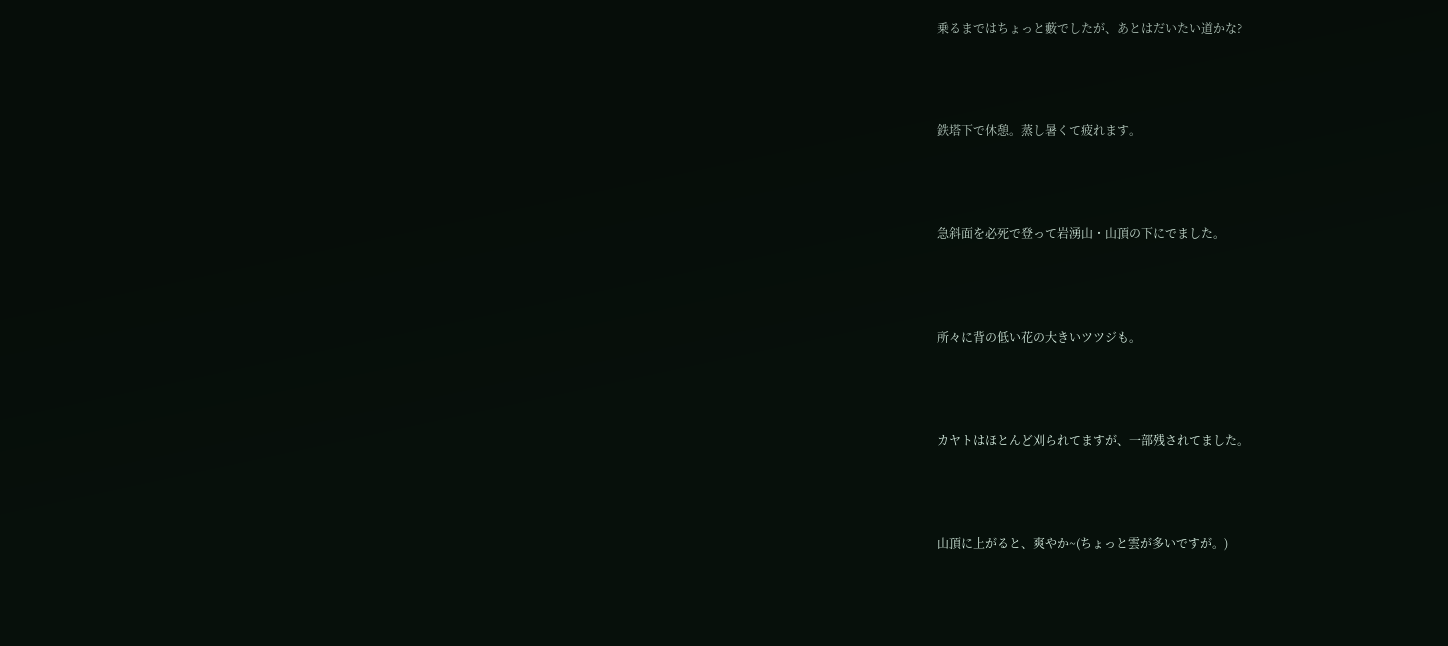乗るまではちょっと藪でしたが、あとはだいたい道かな?




鉄塔下で休憩。蒸し暑くて疲れます。




急斜面を必死で登って岩湧山・山頂の下にでました。




所々に背の低い花の大きいツツジも。




カヤトはほとんど刈られてますが、一部残されてました。




山頂に上がると、爽やか~(ちょっと雲が多いですが。)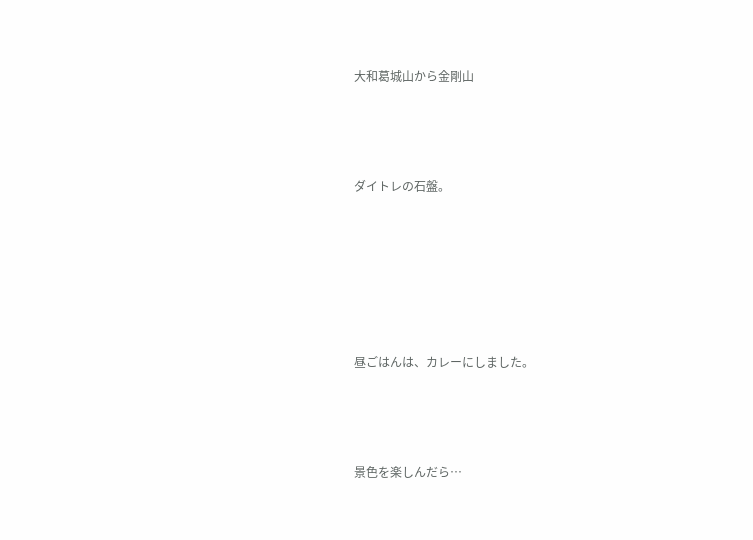大和葛城山から金剛山




ダイトレの石盤。







昼ごはんは、カレーにしました。




景色を楽しんだら…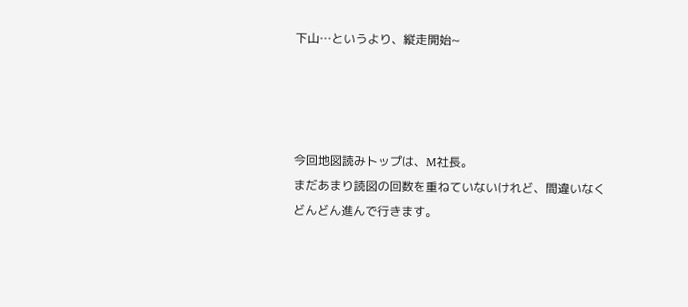下山…というより、縦走開始~




今回地図読みトップは、M社長。
まだあまり読図の回数を重ねていないけれど、間違いなくどんどん進んで行きます。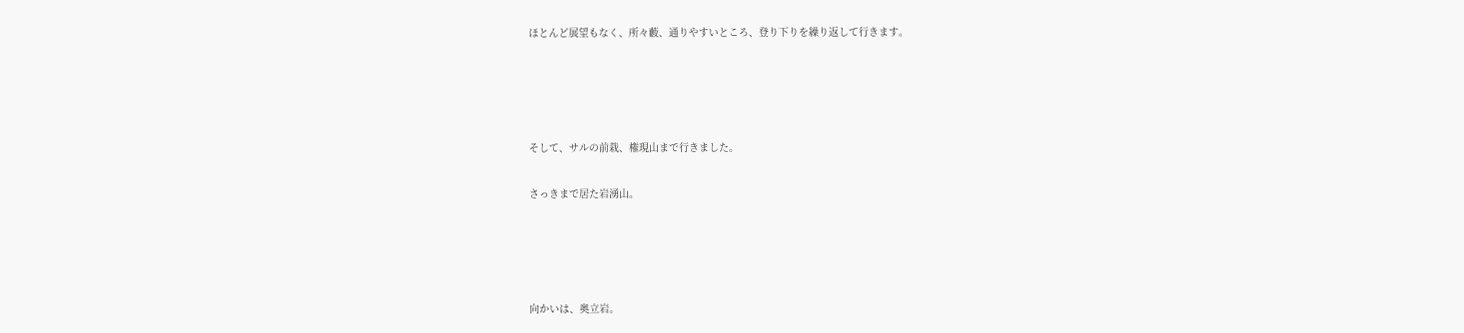ほとんど展望もなく、所々藪、通りやすいところ、登り下りを繰り返して行きます。




そして、サルの前栽、権現山まで行きました。

さっきまで居た岩湧山。




向かいは、奥立岩。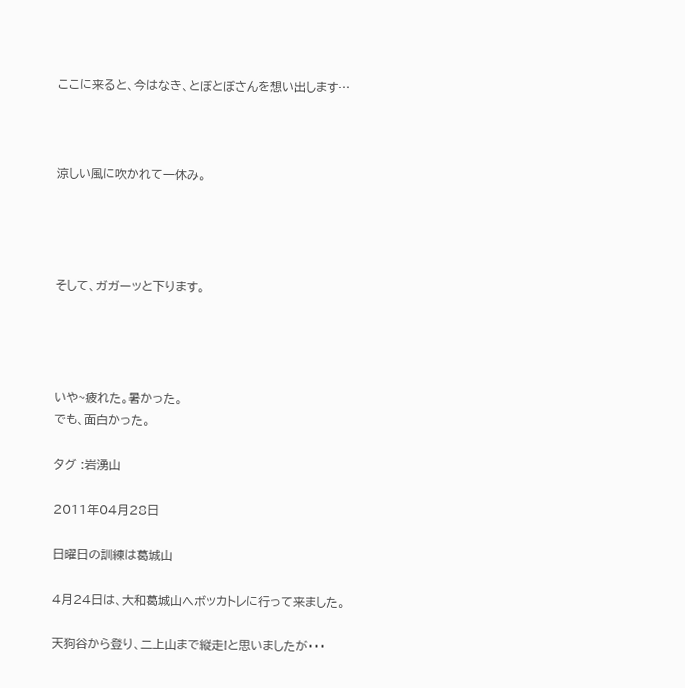ここに来ると、今はなき、とぼとぼさんを想い出します…



涼しい風に吹かれて一休み。




そして、ガガーッと下ります。




いや~疲れた。暑かった。
でも、面白かった。

タグ :岩湧山

2011年04月28日

日曜日の訓練は葛城山

4月24日は、大和葛城山へボッカトレに行って来ました。

天狗谷から登り、二上山まで縦走!と思いましたが・・・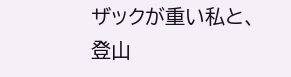ザックが重い私と、登山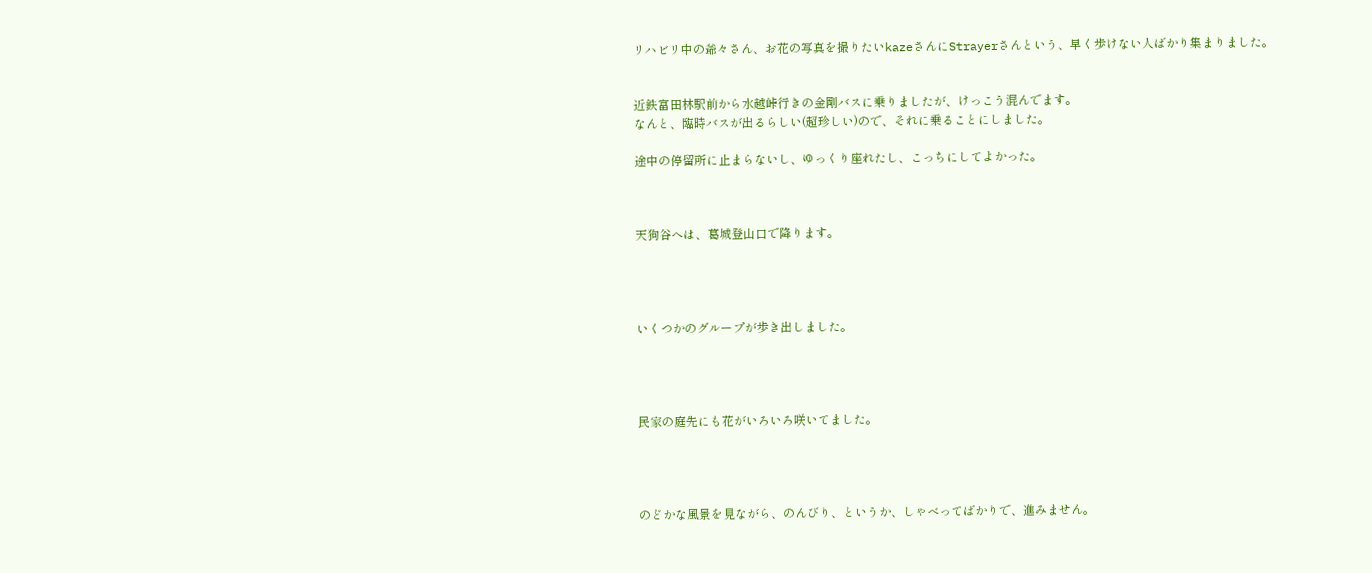リハビリ中の爺々さん、お花の写真を撮りたいkazeさんにStrayerさんという、早く歩けない人ばかり集まりました。


近鉄富田林駅前から水越峠行きの金剛バスに乗りましたが、けっこう混んでます。
なんと、臨時バスが出るらしい(超珍しい)ので、それに乗ることにしました。

途中の停留所に止まらないし、ゆっくり座れたし、こっちにしてよかった。



天狗谷へは、葛城登山口で降ります。




いくつかのグループが歩き出しました。




民家の庭先にも花がいろいろ咲いてました。




のどかな風景を見ながら、のんびり、というか、しゃべってばかりで、進みません。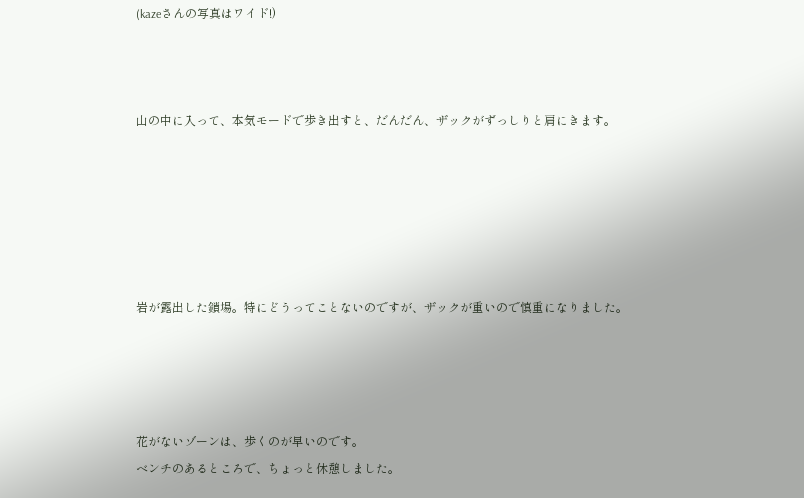(kazeさんの写真はワイド!)



山の中に入って、本気モードで歩き出すと、だんだん、ザックがずっしりと肩にきます。






岩が露出した鎖場。特にどうってことないのですが、ザックが重いので慎重になりました。




花がないゾーンは、歩くのが早いのです。
ベンチのあるところで、ちょっと休憩しました。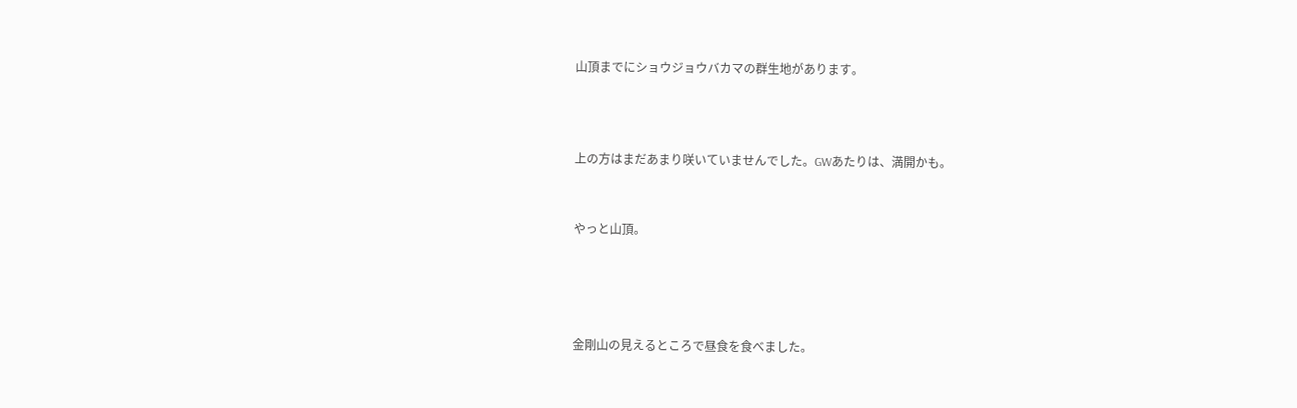山頂までにショウジョウバカマの群生地があります。



上の方はまだあまり咲いていませんでした。GWあたりは、満開かも。


やっと山頂。




金剛山の見えるところで昼食を食べました。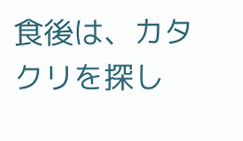食後は、カタクリを探し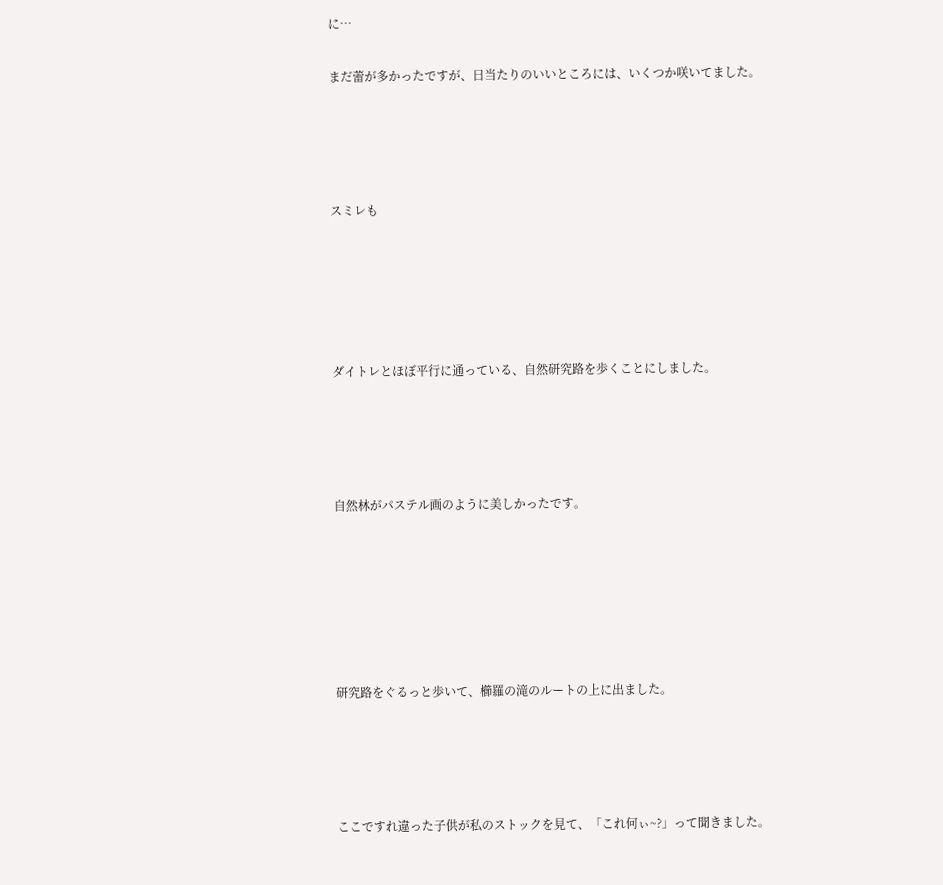に…

まだ蕾が多かったですが、日当たりのいいところには、いくつか咲いてました。




スミレも





ダイトレとほぼ平行に通っている、自然研究路を歩くことにしました。




自然林がパステル画のように美しかったです。






研究路をぐるっと歩いて、櫛羅の滝のルートの上に出ました。




ここですれ違った子供が私のストックを見て、「これ何ぃ~?」って聞きました。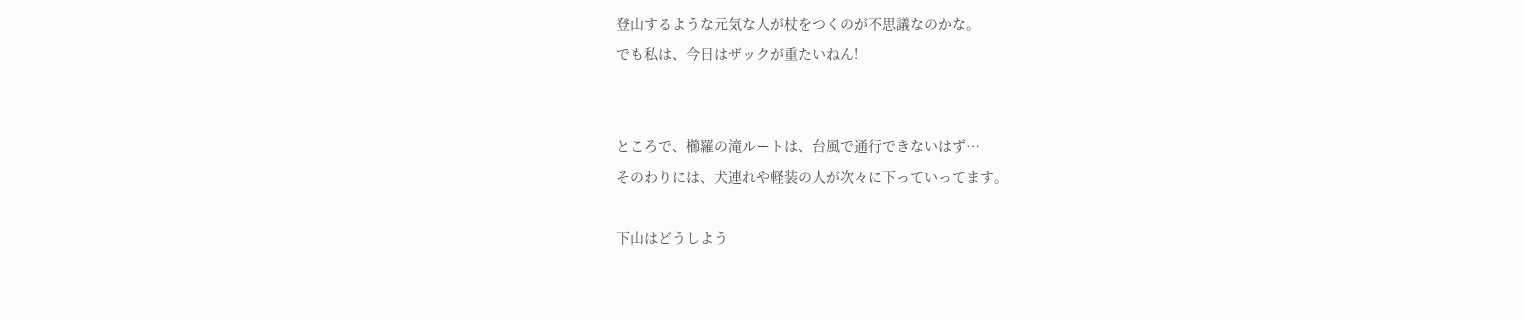登山するような元気な人が杖をつくのが不思議なのかな。
でも私は、今日はザックが重たいねん!


ところで、櫛羅の滝ルートは、台風で通行できないはず…
そのわりには、犬連れや軽装の人が次々に下っていってます。

下山はどうしよう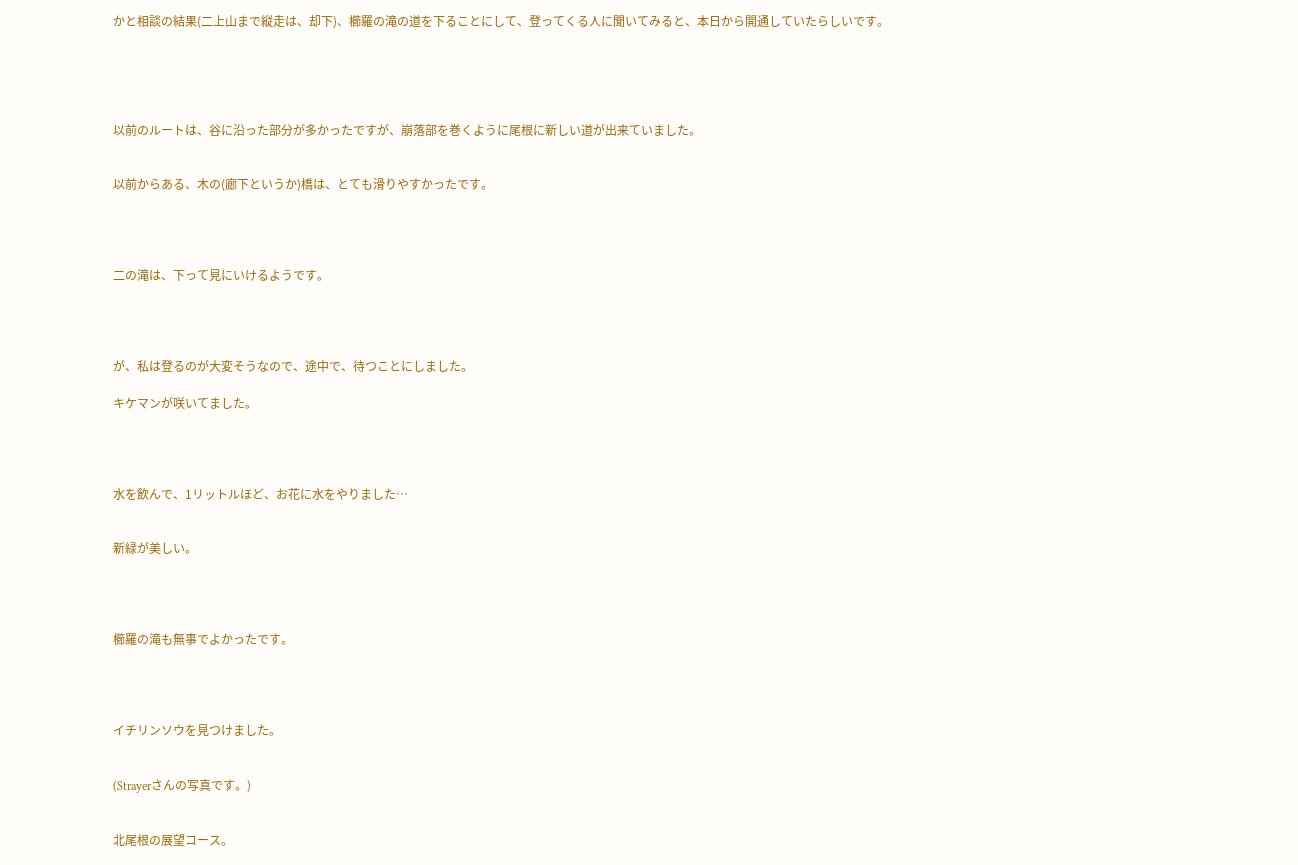かと相談の結果(二上山まで縦走は、却下)、櫛羅の滝の道を下ることにして、登ってくる人に聞いてみると、本日から開通していたらしいです。





以前のルートは、谷に沿った部分が多かったですが、崩落部を巻くように尾根に新しい道が出来ていました。


以前からある、木の(廊下というか)橋は、とても滑りやすかったです。




二の滝は、下って見にいけるようです。




が、私は登るのが大変そうなので、途中で、待つことにしました。

キケマンが咲いてました。




水を飲んで、1リットルほど、お花に水をやりました…


新緑が美しい。




櫛羅の滝も無事でよかったです。




イチリンソウを見つけました。


(Strayerさんの写真です。)


北尾根の展望コース。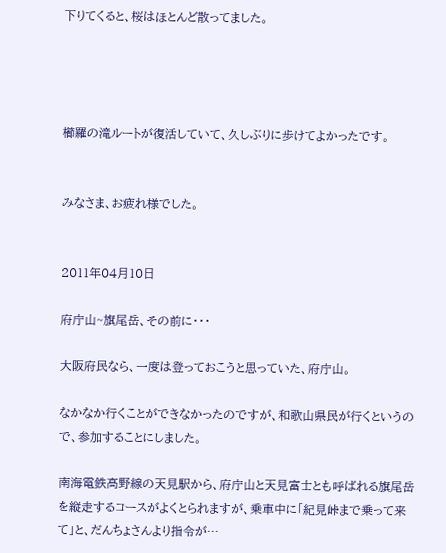下りてくると、桜はほとんど散ってました。




櫛羅の滝ルートが復活していて、久しぶりに歩けてよかったです。


みなさま、お疲れ様でした。


2011年04月10日

府庁山~旗尾岳、その前に・・・

大阪府民なら、一度は登っておこうと思っていた、府庁山。

なかなか行くことができなかったのですが、和歌山県民が行くというので、参加することにしました。

南海電鉄高野線の天見駅から、府庁山と天見富士とも呼ばれる旗尾岳を縦走するコースがよくとられますが、乗車中に「紀見峠まで乗って来て」と、だんちょさんより指令が…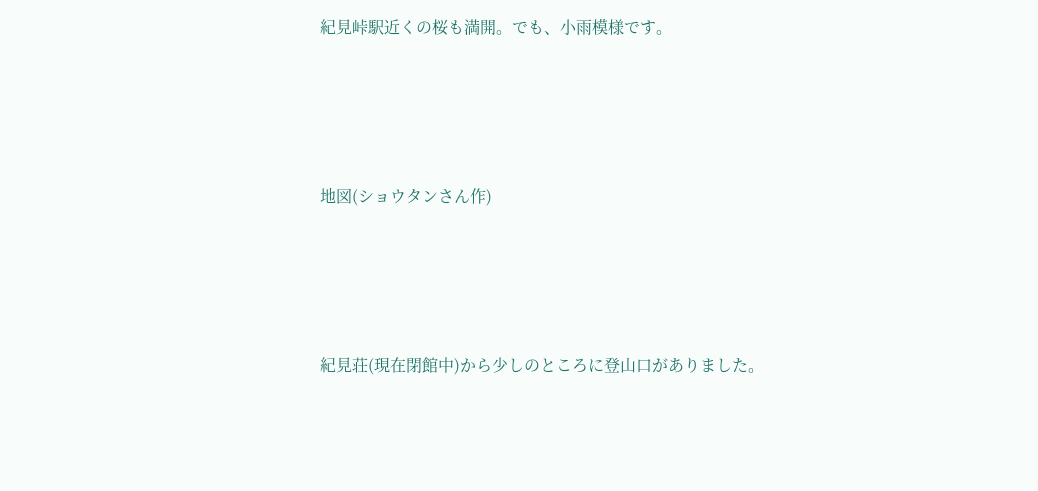紀見峠駅近くの桜も満開。でも、小雨模様です。




地図(ショウタンさん作)




紀見荘(現在閉館中)から少しのところに登山口がありました。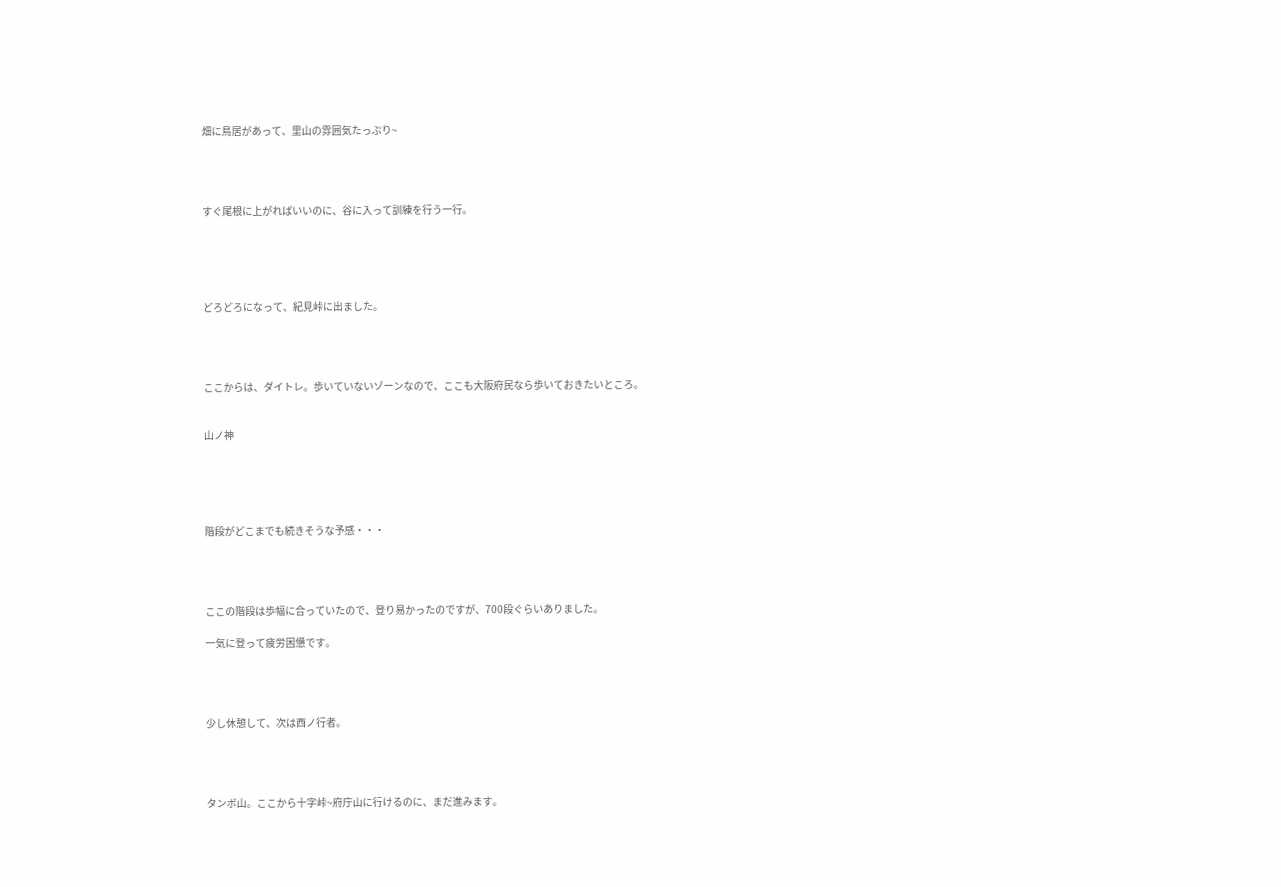畑に鳥居があって、里山の雰囲気たっぷり~




すぐ尾根に上がればいいのに、谷に入って訓練を行う一行。





どろどろになって、紀見峠に出ました。




ここからは、ダイトレ。歩いていないゾーンなので、ここも大阪府民なら歩いておきたいところ。


山ノ神





階段がどこまでも続きそうな予感・・・




ここの階段は歩幅に合っていたので、登り易かったのですが、700段ぐらいありました。

一気に登って疲労困憊です。




少し休憩して、次は西ノ行者。




タンボ山。ここから十字峠~府庁山に行けるのに、まだ進みます。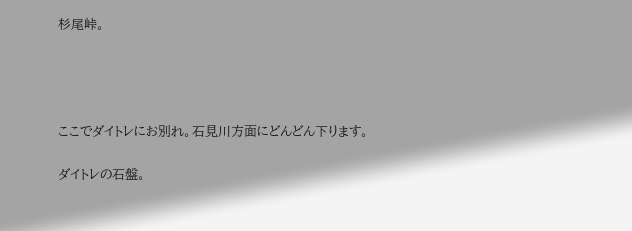杉尾峠。




ここでダイトレにお別れ。石見川方面にどんどん下ります。

ダイトレの石盤。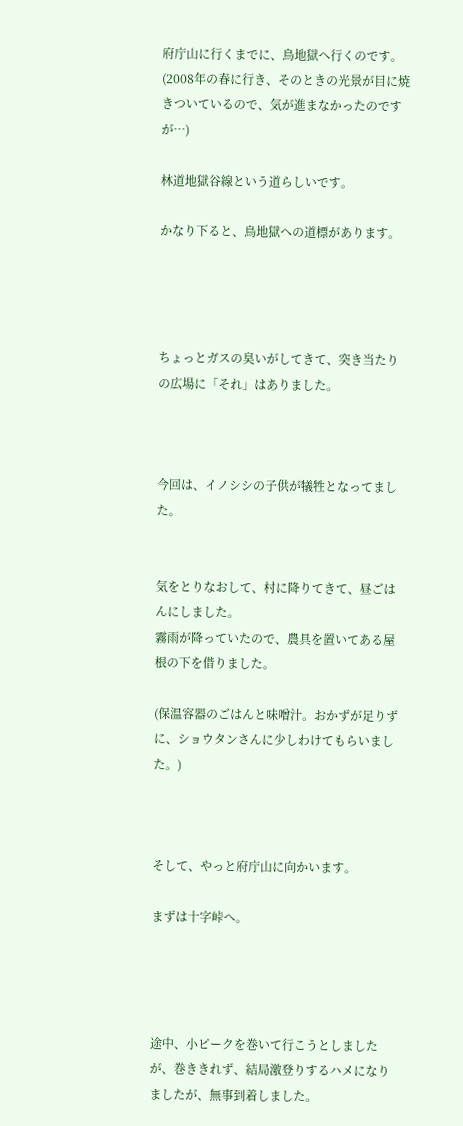府庁山に行くまでに、鳥地獄へ行くのです。(2008年の春に行き、そのときの光景が目に焼きついているので、気が進まなかったのですが…)

林道地獄谷線という道らしいです。

かなり下ると、鳥地獄への道標があります。




ちょっとガスの臭いがしてきて、突き当たりの広場に「それ」はありました。



今回は、イノシシの子供が犠牲となってました。


気をとりなおして、村に降りてきて、昼ごはんにしました。
霧雨が降っていたので、農具を置いてある屋根の下を借りました。

(保温容器のごはんと味噌汁。おかずが足りずに、ショウタンさんに少しわけてもらいました。)



そして、やっと府庁山に向かいます。

まずは十字峠へ。




途中、小ピークを巻いて行こうとしましたが、巻ききれず、結局激登りするハメになりましたが、無事到着しました。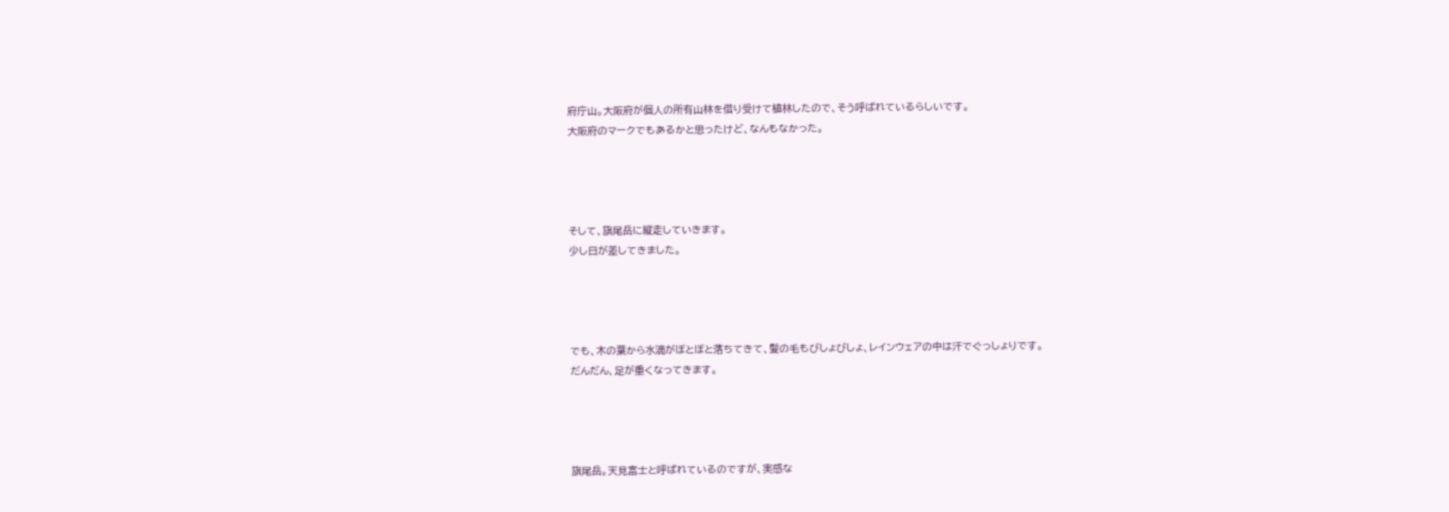府庁山。大阪府が個人の所有山林を借り受けて植林したので、そう呼ばれているらしいです。
大阪府のマークでもあるかと思ったけど、なんもなかった。




そして、旗尾岳に縦走していきます。
少し日が差してきました。




でも、木の葉から水滴がぼとぼと落ちてきて、髪の毛もびしょびしょ、レインウェアの中は汗でぐっしょりです。
だんだん、足が重くなってきます。




旗尾岳。天見富士と呼ばれているのですが、実感な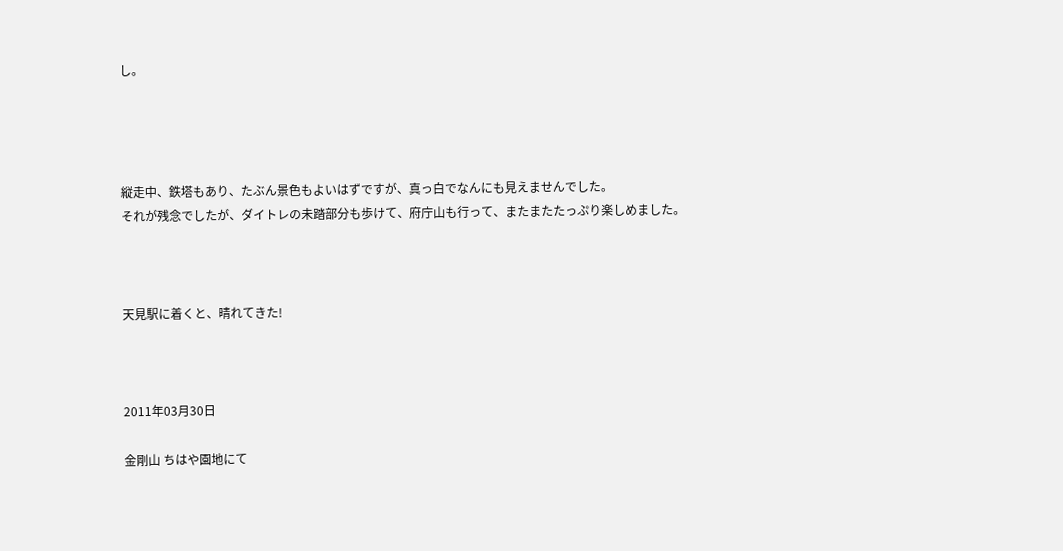し。




縦走中、鉄塔もあり、たぶん景色もよいはずですが、真っ白でなんにも見えませんでした。
それが残念でしたが、ダイトレの未踏部分も歩けて、府庁山も行って、またまたたっぷり楽しめました。



天見駅に着くと、晴れてきた!



2011年03月30日

金剛山 ちはや園地にて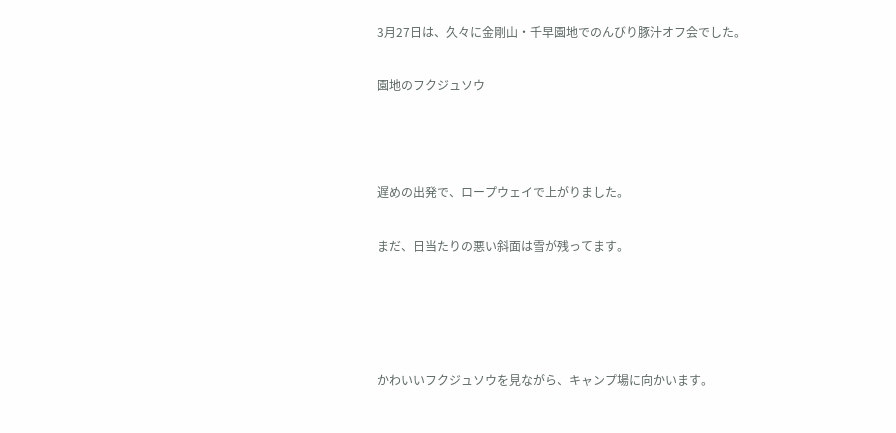3月27日は、久々に金剛山・千早園地でのんびり豚汁オフ会でした。

園地のフクジュソウ



遅めの出発で、ロープウェイで上がりました。

まだ、日当たりの悪い斜面は雪が残ってます。




かわいいフクジュソウを見ながら、キャンプ場に向かいます。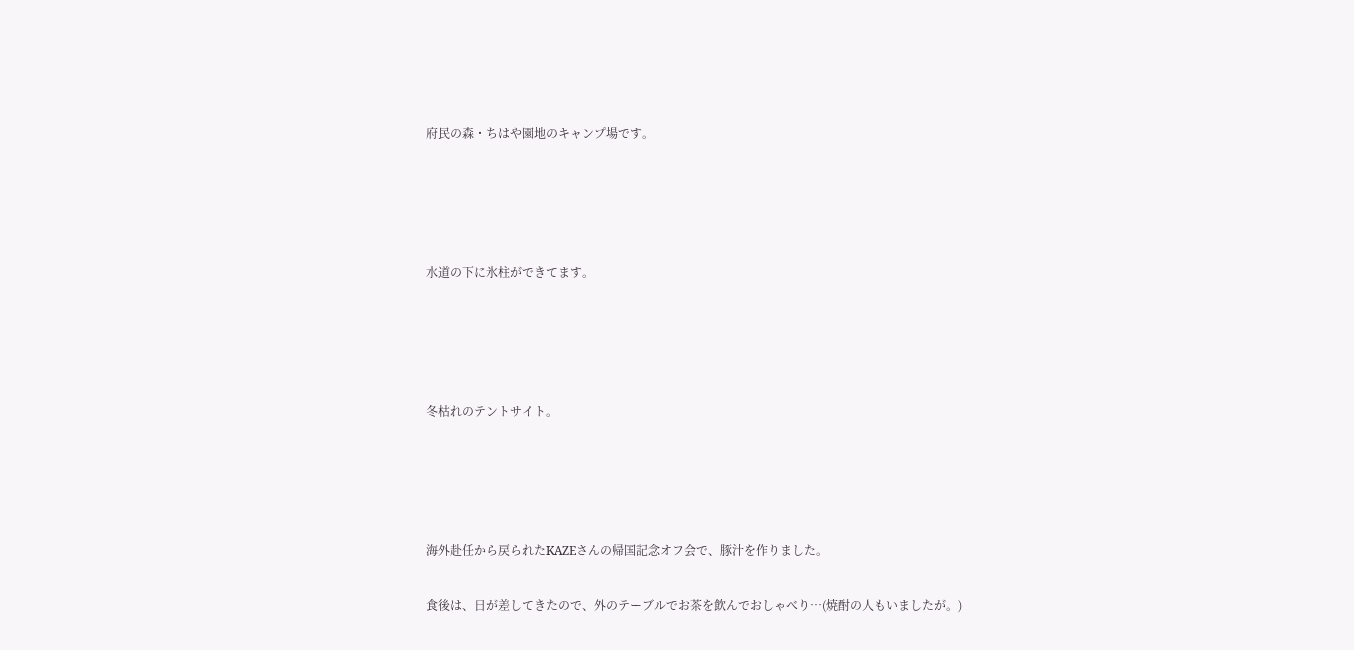府民の森・ちはや園地のキャンプ場です。




水道の下に氷柱ができてます。




冬枯れのテントサイト。




海外赴任から戻られたKAZEさんの帰国記念オフ会で、豚汁を作りました。

食後は、日が差してきたので、外のテーブルでお茶を飲んでおしゃべり…(焼酎の人もいましたが。)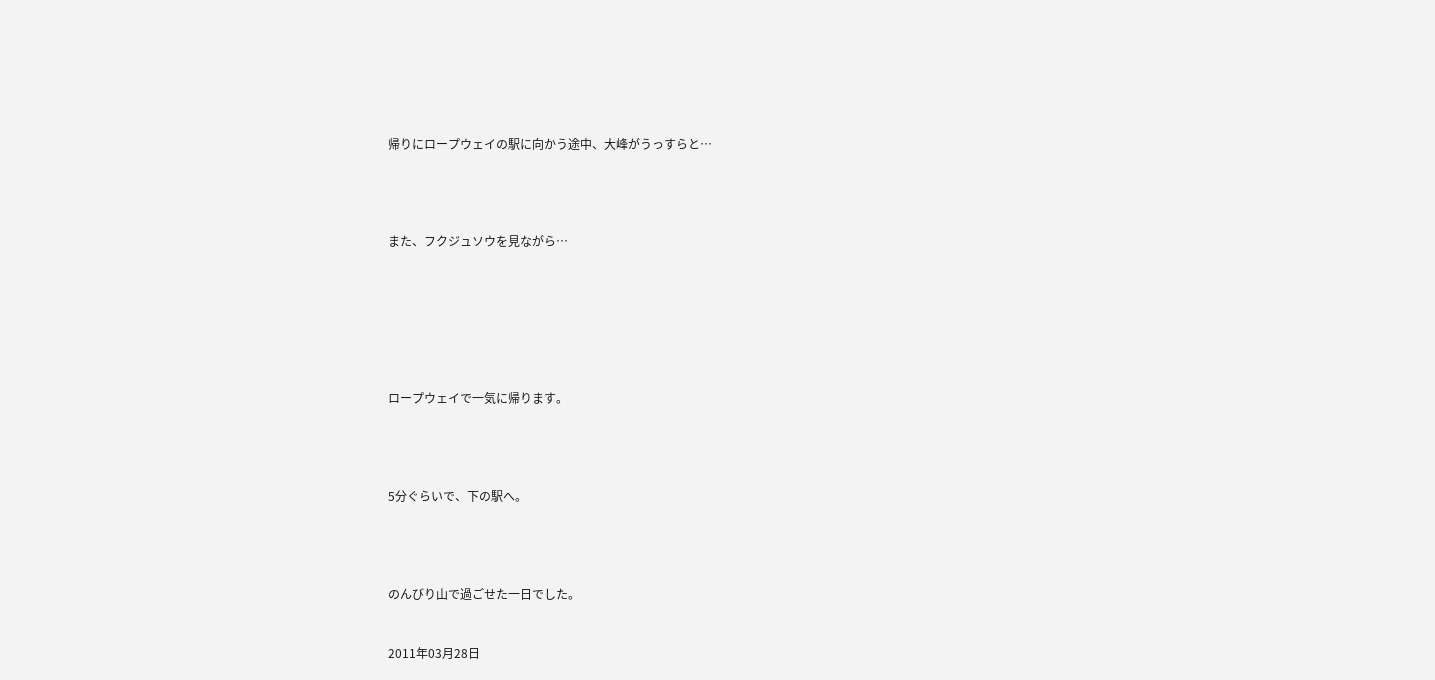帰りにロープウェイの駅に向かう途中、大峰がうっすらと…




また、フクジュソウを見ながら…







ロープウェイで一気に帰ります。




5分ぐらいで、下の駅へ。




のんびり山で過ごせた一日でした。


2011年03月28日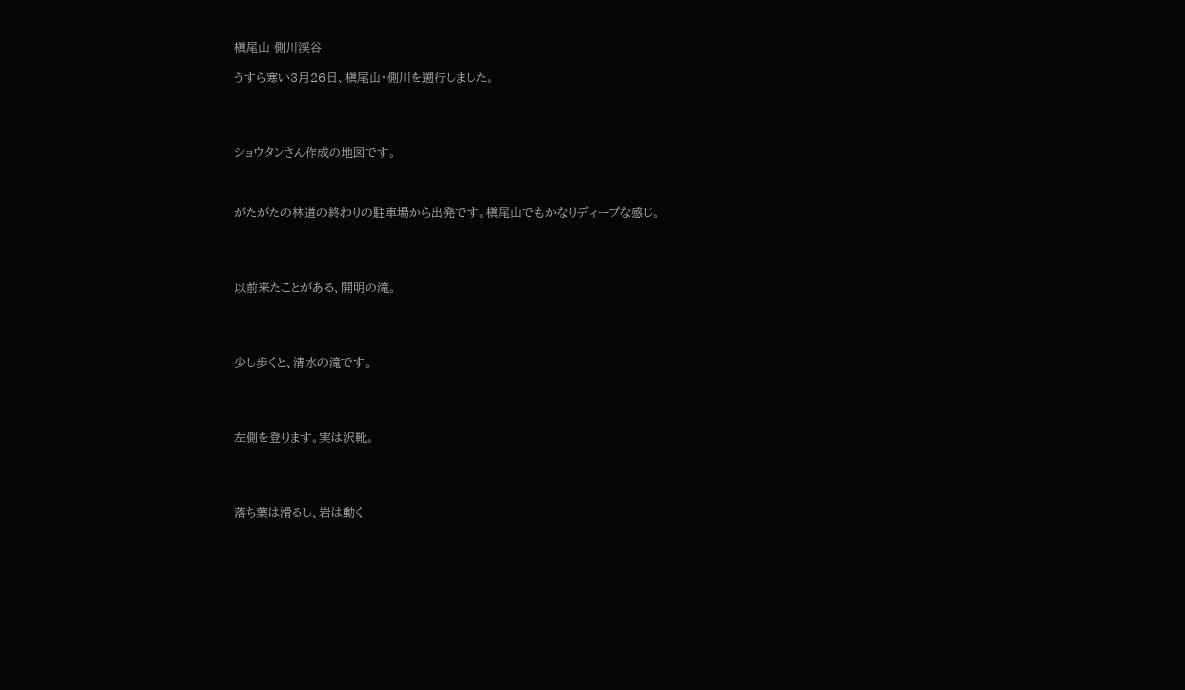槇尾山 側川渓谷

うすら寒い3月26日、槇尾山・側川を遡行しました。




ショウタンさん作成の地図です。



がたがたの林道の終わりの駐車場から出発です。槇尾山でもかなりディープな感じ。




以前来たことがある、開明の滝。




少し歩くと、清水の滝です。




左側を登ります。実は沢靴。




落ち葉は滑るし、岩は動く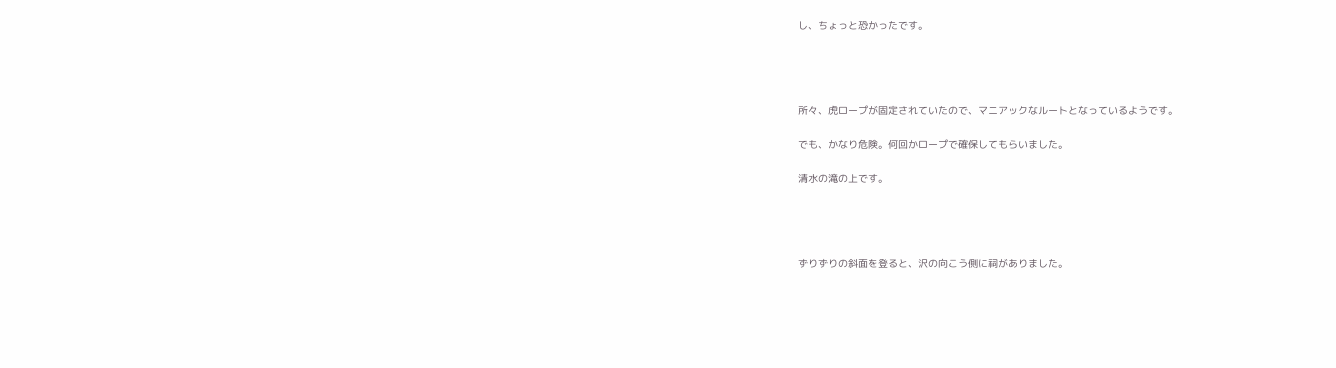し、ちょっと恐かったです。




所々、虎ロープが固定されていたので、マニアックなルートとなっているようです。

でも、かなり危険。何回かロープで確保してもらいました。

清水の滝の上です。




ずりずりの斜面を登ると、沢の向こう側に祠がありました。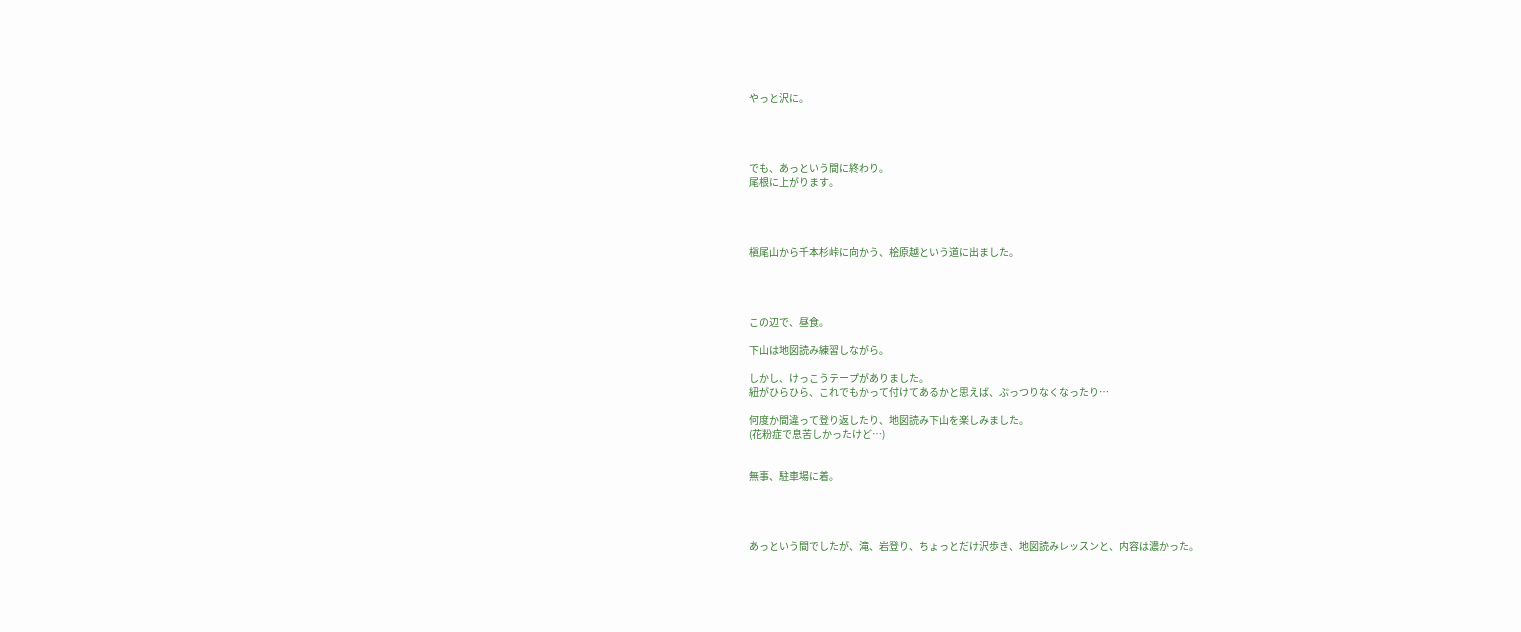やっと沢に。




でも、あっという間に終わり。
尾根に上がります。




槇尾山から千本杉峠に向かう、桧原越という道に出ました。




この辺で、昼食。

下山は地図読み練習しながら。

しかし、けっこうテープがありました。
紐がひらひら、これでもかって付けてあるかと思えば、ぷっつりなくなったり…

何度か間違って登り返したり、地図読み下山を楽しみました。
(花粉症で息苦しかったけど…)


無事、駐車場に着。




あっという間でしたが、滝、岩登り、ちょっとだけ沢歩き、地図読みレッスンと、内容は濃かった。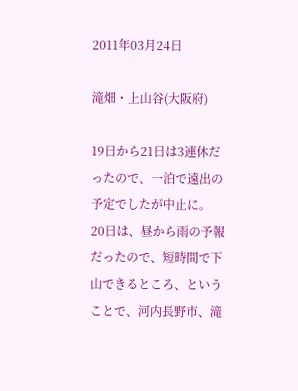2011年03月24日

滝畑・上山谷(大阪府)

19日から21日は3連休だったので、一泊で遠出の予定でしたが中止に。
20日は、昼から雨の予報だったので、短時間で下山できるところ、ということで、河内長野市、滝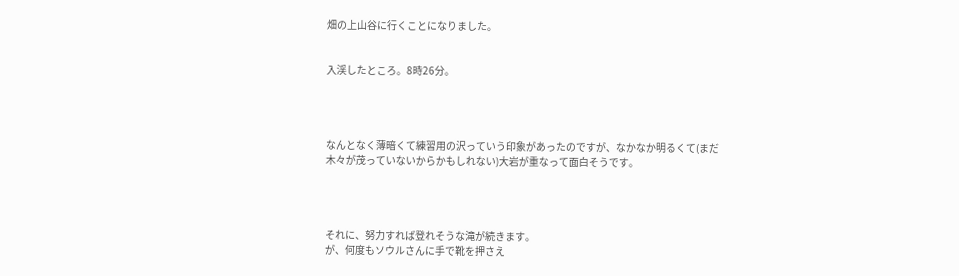畑の上山谷に行くことになりました。


入渓したところ。8時26分。




なんとなく薄暗くて練習用の沢っていう印象があったのですが、なかなか明るくて(まだ木々が茂っていないからかもしれない)大岩が重なって面白そうです。




それに、努力すれば登れそうな滝が続きます。
が、何度もソウルさんに手で靴を押さえ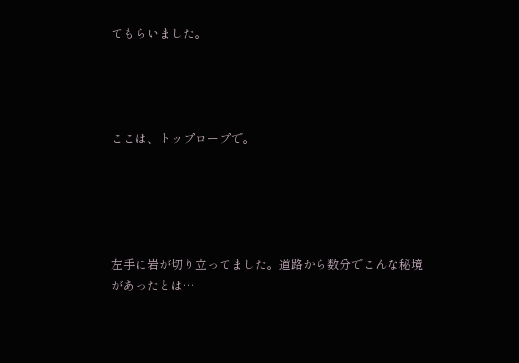てもらいました。




ここは、トップロープで。





左手に岩が切り立ってました。道路から数分でこんな秘境があったとは…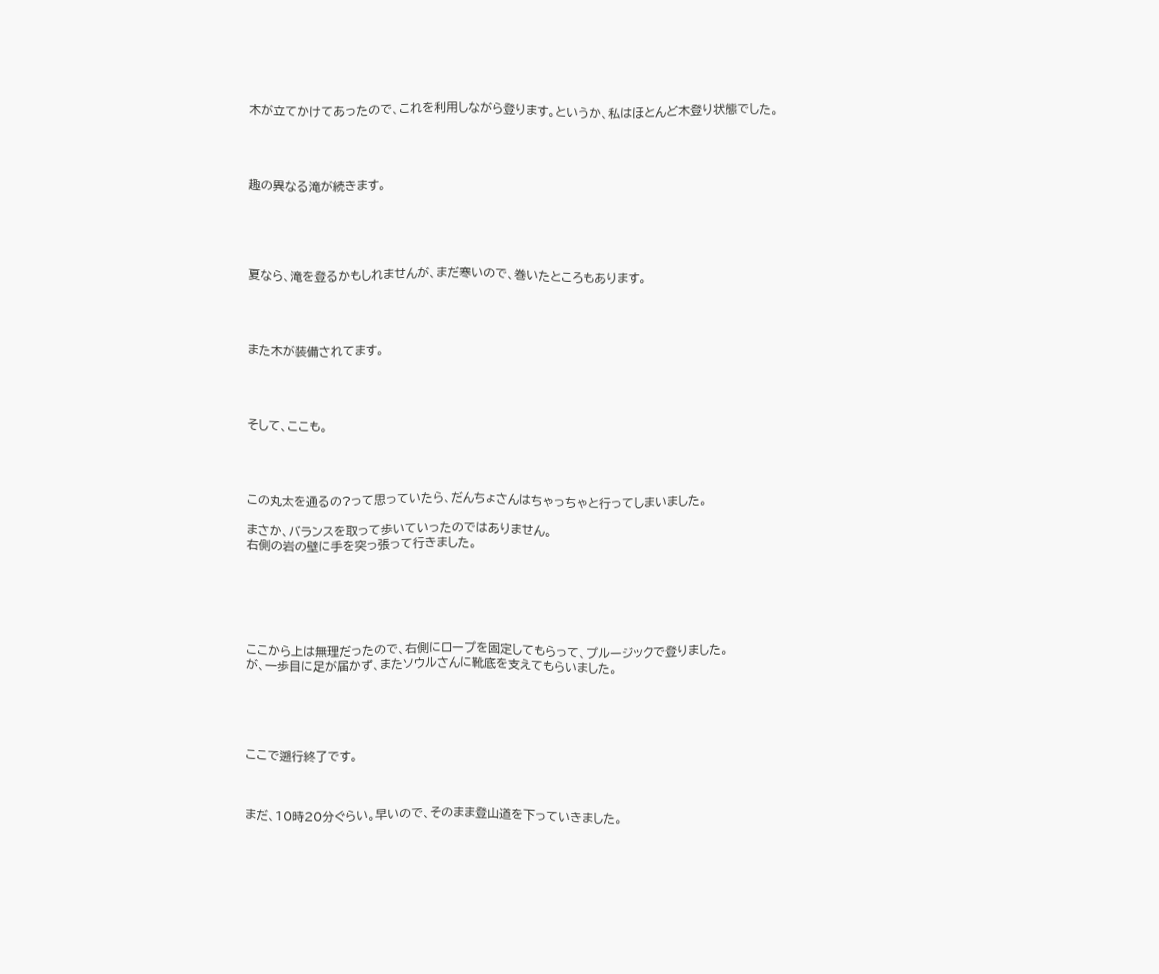木が立てかけてあったので、これを利用しながら登ります。というか、私はほとんど木登り状態でした。




趣の異なる滝が続きます。





夏なら、滝を登るかもしれませんが、まだ寒いので、巻いたところもあります。




また木が装備されてます。




そして、ここも。




この丸太を通るの?って思っていたら、だんちょさんはちゃっちゃと行ってしまいました。

まさか、バランスを取って歩いていったのではありません。
右側の岩の壁に手を突っ張って行きました。






ここから上は無理だったので、右側にロープを固定してもらって、プルージックで登りました。
が、一歩目に足が届かず、またソウルさんに靴底を支えてもらいました。





ここで遡行終了です。



まだ、10時20分ぐらい。早いので、そのまま登山道を下っていきました。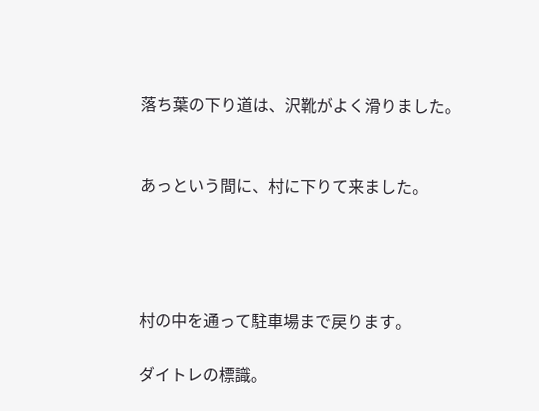落ち葉の下り道は、沢靴がよく滑りました。


あっという間に、村に下りて来ました。




村の中を通って駐車場まで戻ります。

ダイトレの標識。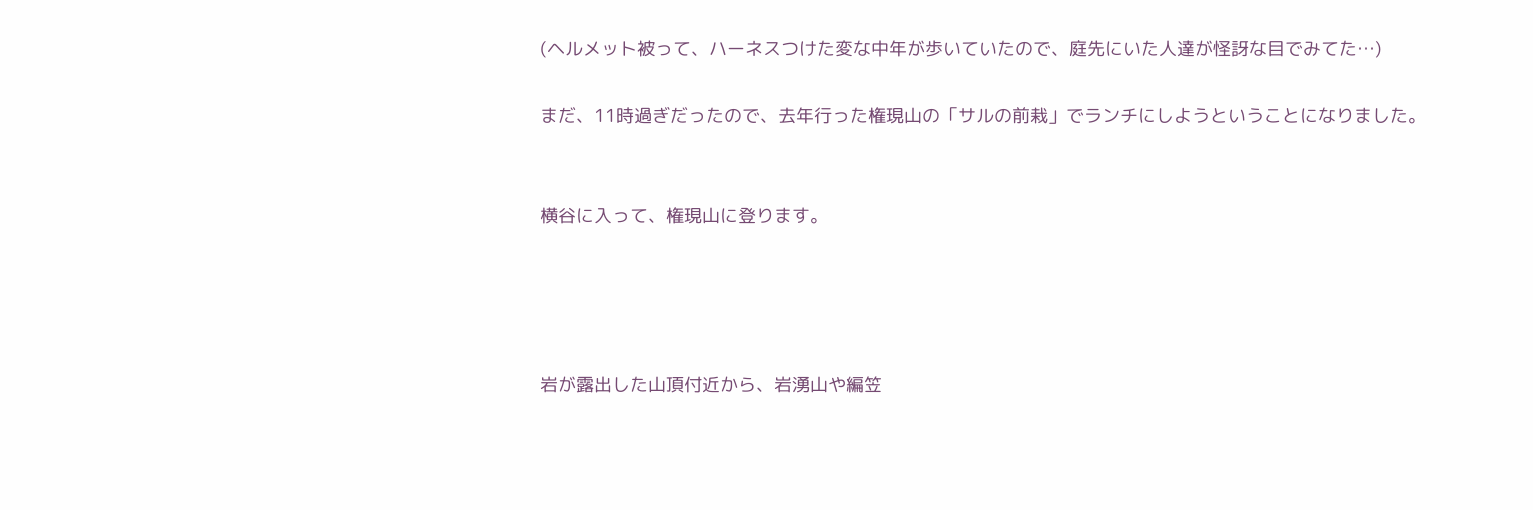(ヘルメット被って、ハーネスつけた変な中年が歩いていたので、庭先にいた人達が怪訝な目でみてた…)

まだ、11時過ぎだったので、去年行った権現山の「サルの前栽」でランチにしようということになりました。


横谷に入って、権現山に登ります。




岩が露出した山頂付近から、岩湧山や編笠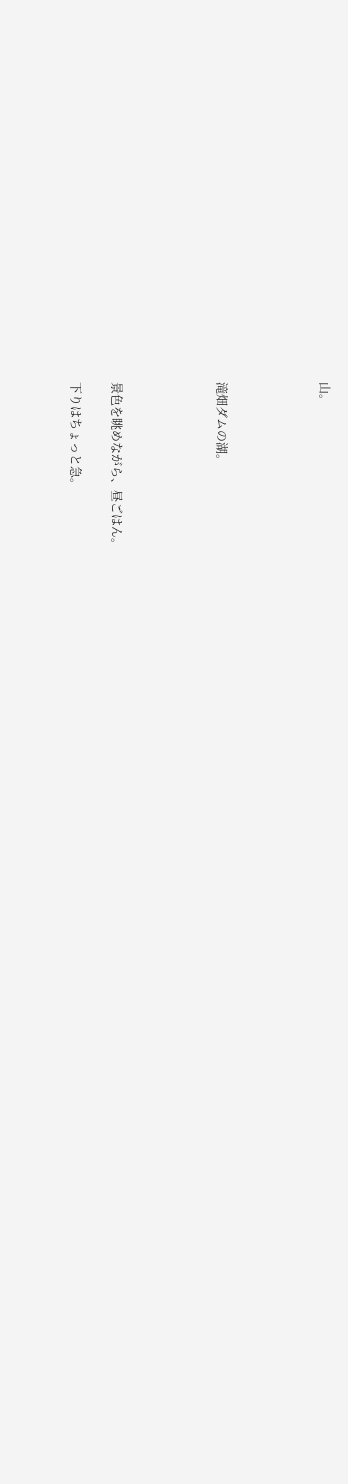山。




滝畑ダムの湖。




景色を眺めながら、昼ごはん。

下りはちょっと急。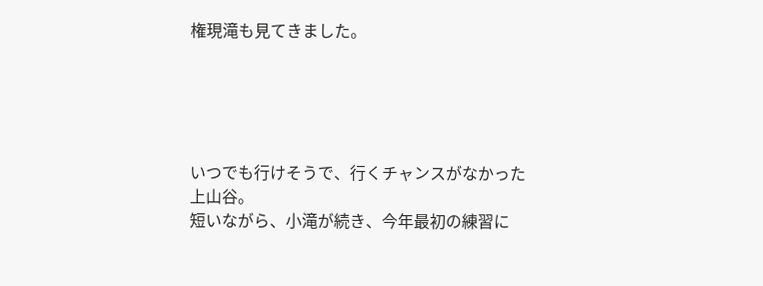権現滝も見てきました。





いつでも行けそうで、行くチャンスがなかった上山谷。
短いながら、小滝が続き、今年最初の練習に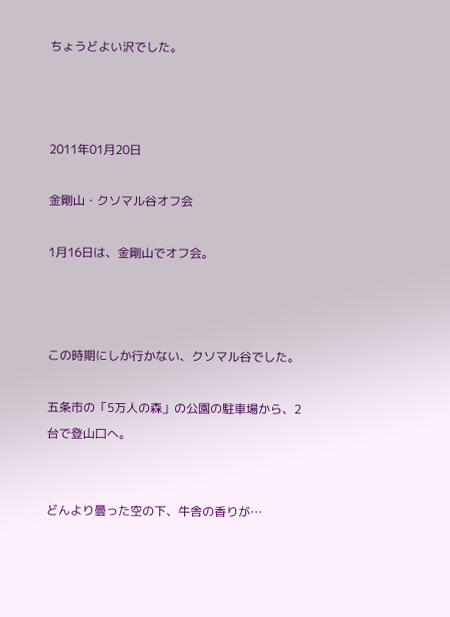ちょうどよい沢でした。



2011年01月20日

金剛山・クソマル谷オフ会

1月16日は、金剛山でオフ会。



この時期にしか行かない、クソマル谷でした。

五条市の「5万人の森」の公園の駐車場から、2台で登山口へ。


どんより曇った空の下、牛舎の香りが…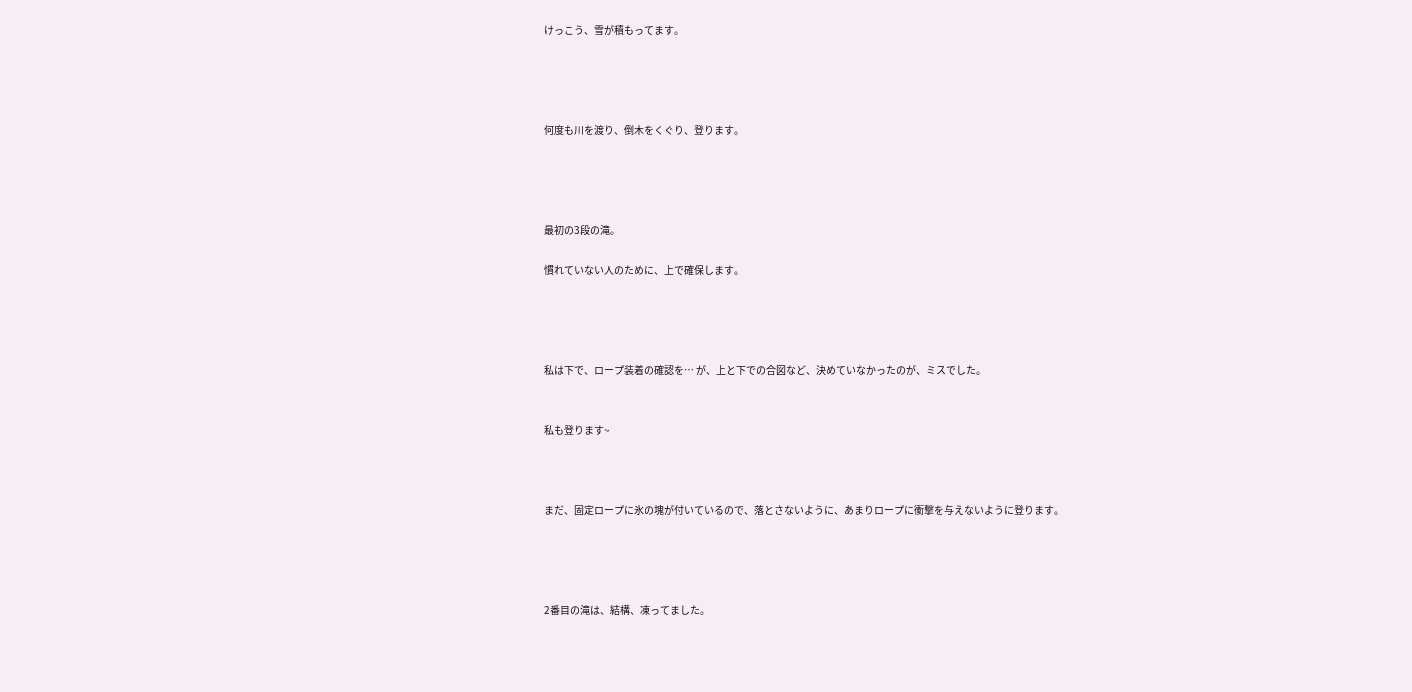けっこう、雪が積もってます。




何度も川を渡り、倒木をくぐり、登ります。




最初の3段の滝。

慣れていない人のために、上で確保します。




私は下で、ロープ装着の確認を… が、上と下での合図など、決めていなかったのが、ミスでした。


私も登ります~



まだ、固定ロープに氷の塊が付いているので、落とさないように、あまりロープに衝撃を与えないように登ります。




2番目の滝は、結構、凍ってました。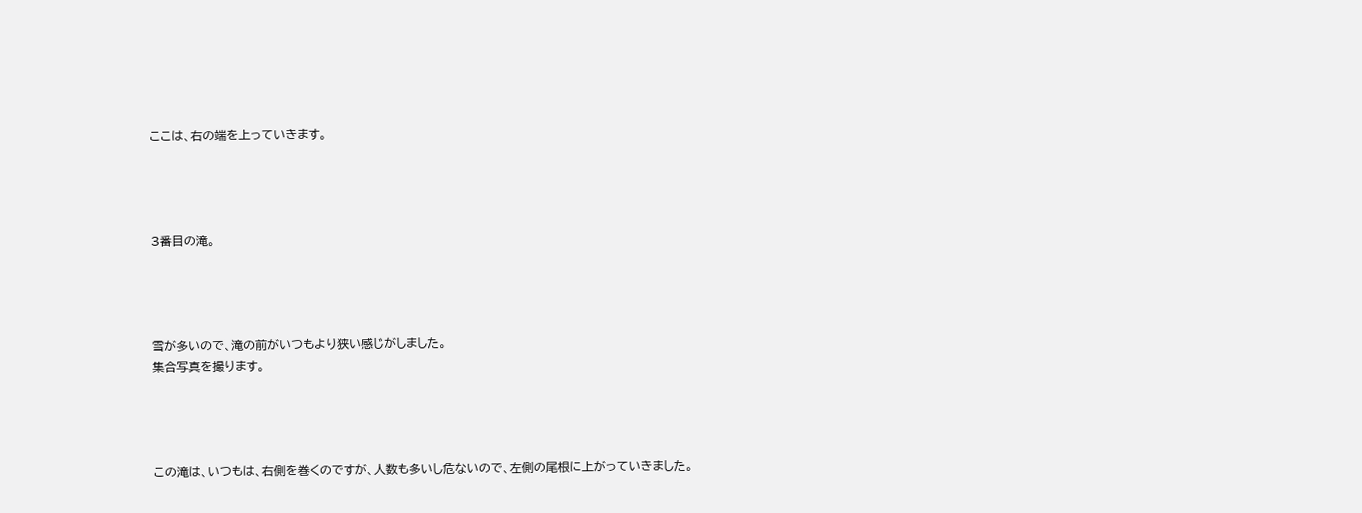ここは、右の端を上っていきます。




3番目の滝。




雪が多いので、滝の前がいつもより狭い感じがしました。
集合写真を撮ります。




この滝は、いつもは、右側を巻くのですが、人数も多いし危ないので、左側の尾根に上がっていきました。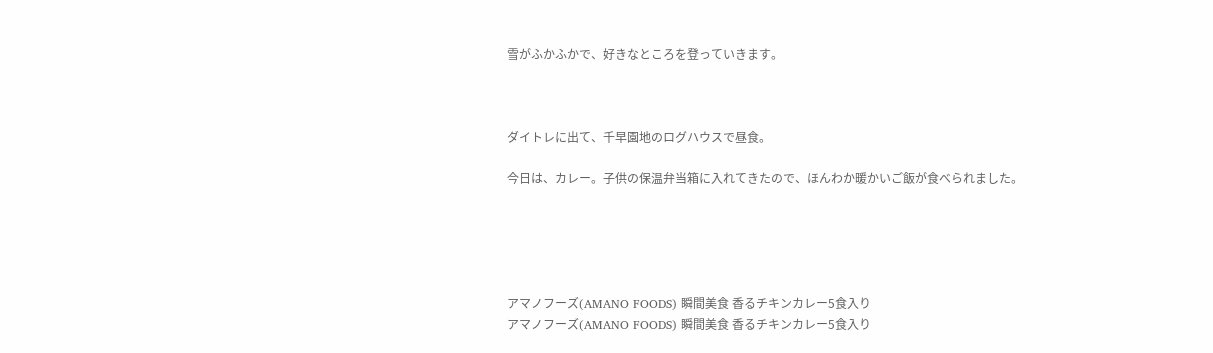雪がふかふかで、好きなところを登っていきます。



ダイトレに出て、千早園地のログハウスで昼食。

今日は、カレー。子供の保温弁当箱に入れてきたので、ほんわか暖かいご飯が食べられました。





アマノフーズ(AMANO FOODS) 瞬間美食 香るチキンカレー5食入り
アマノフーズ(AMANO FOODS) 瞬間美食 香るチキンカレー5食入り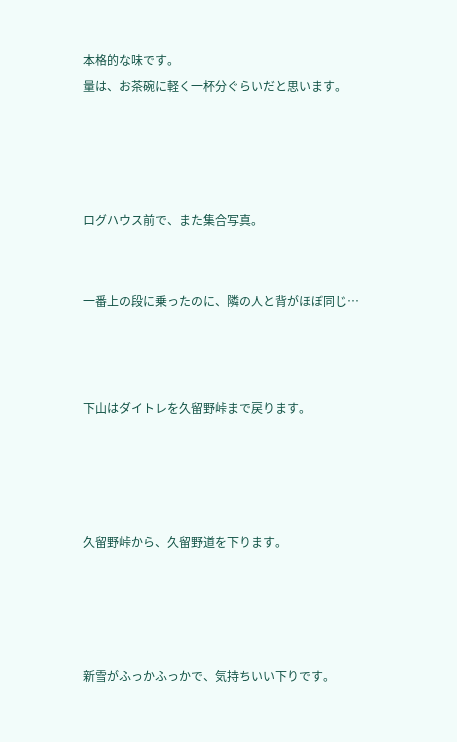本格的な味です。
量は、お茶碗に軽く一杯分ぐらいだと思います。




ログハウス前で、また集合写真。


一番上の段に乗ったのに、隣の人と背がほぼ同じ…



下山はダイトレを久留野峠まで戻ります。




久留野峠から、久留野道を下ります。




新雪がふっかふっかで、気持ちいい下りです。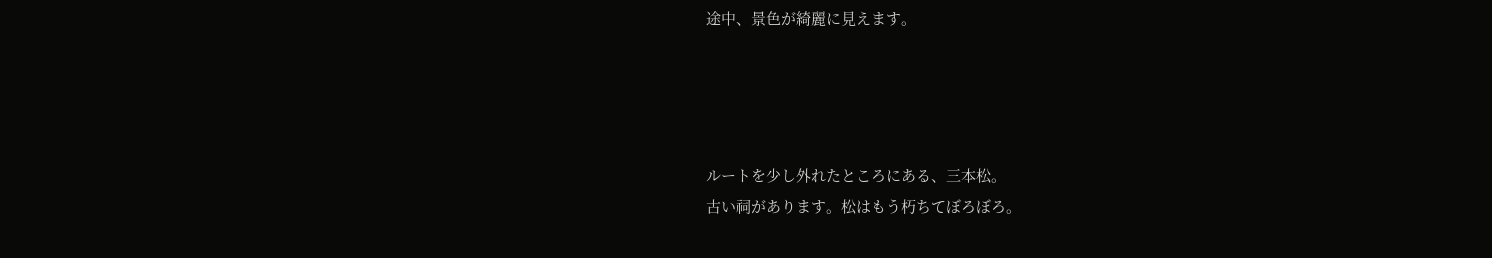途中、景色が綺麗に見えます。




ルートを少し外れたところにある、三本松。
古い祠があります。松はもう朽ちてぼろぼろ。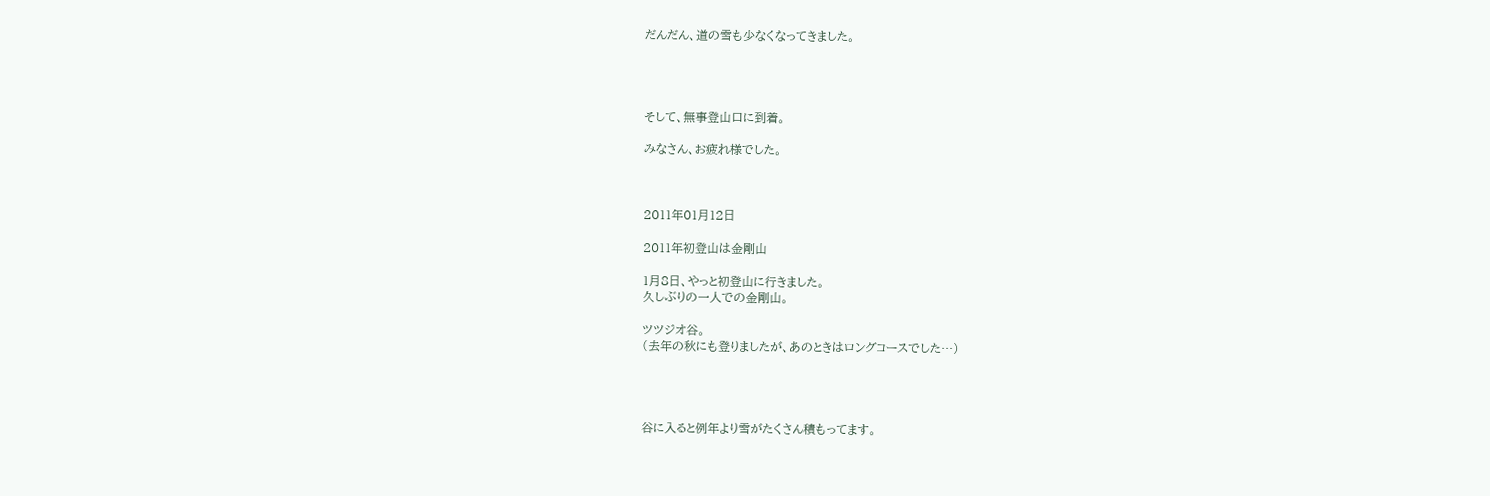だんだん、道の雪も少なくなってきました。




そして、無事登山口に到着。

みなさん、お疲れ様でした。



2011年01月12日

2011年初登山は金剛山

1月8日、やっと初登山に行きました。
久しぶりの一人での金剛山。

ツツジオ谷。
(去年の秋にも登りましたが、あのときはロングコースでした…)




谷に入ると例年より雪がたくさん積もってます。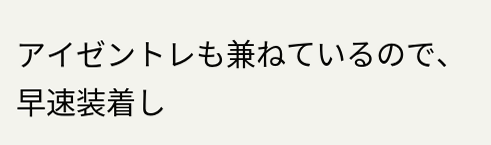アイゼントレも兼ねているので、早速装着し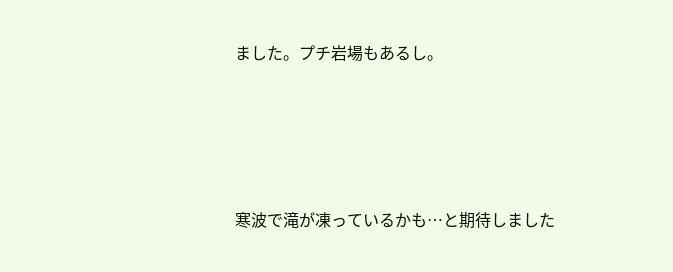ました。プチ岩場もあるし。




寒波で滝が凍っているかも…と期待しました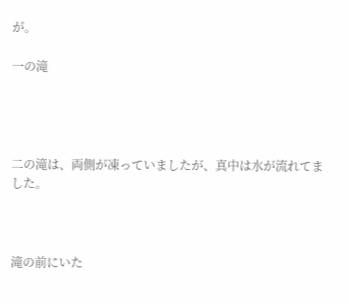が。

一の滝




二の滝は、両側が凍っていましたが、真中は水が流れてました。



滝の前にいた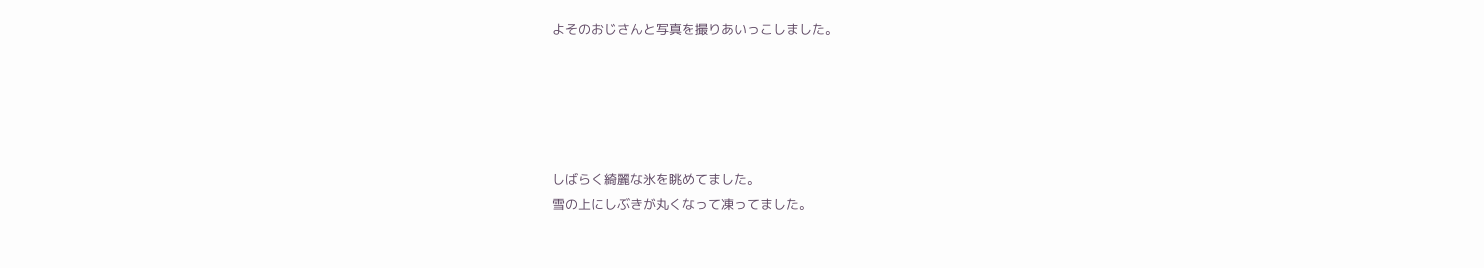よそのおじさんと写真を撮りあいっこしました。





しばらく綺麗な氷を眺めてました。
雪の上にしぶきが丸くなって凍ってました。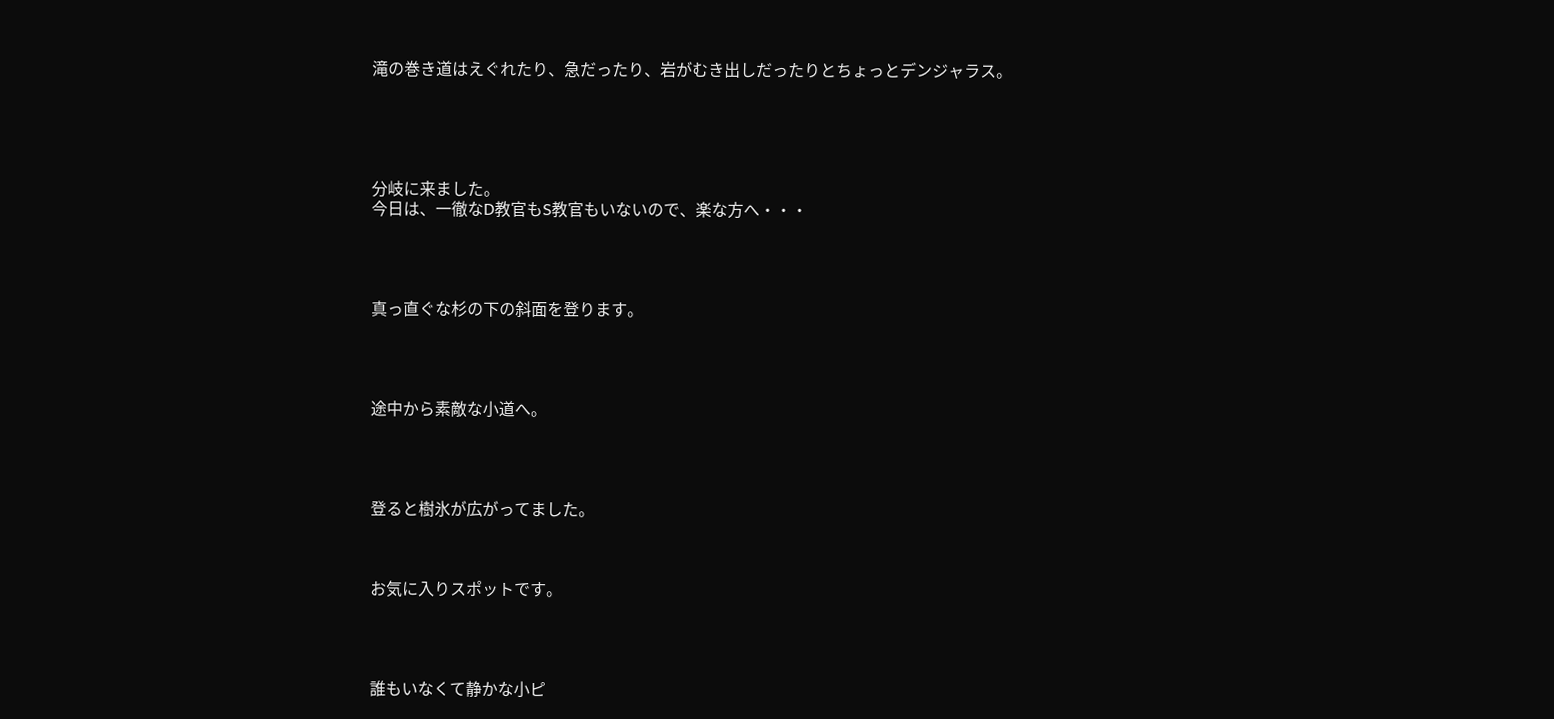滝の巻き道はえぐれたり、急だったり、岩がむき出しだったりとちょっとデンジャラス。





分岐に来ました。
今日は、一徹なD教官もS教官もいないので、楽な方へ・・・




真っ直ぐな杉の下の斜面を登ります。




途中から素敵な小道へ。




登ると樹氷が広がってました。



お気に入りスポットです。




誰もいなくて静かな小ピ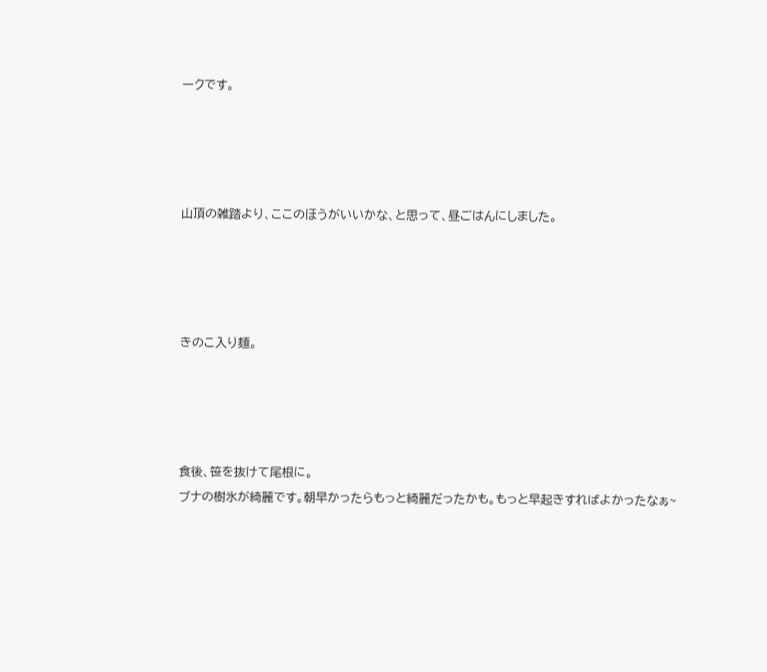ークです。




山頂の雑踏より、ここのほうがいいかな、と思って、昼ごはんにしました。




きのこ入り麺。




食後、笹を抜けて尾根に。
ブナの樹氷が綺麗です。朝早かったらもっと綺麗だったかも。もっと早起きすればよかったなぁ~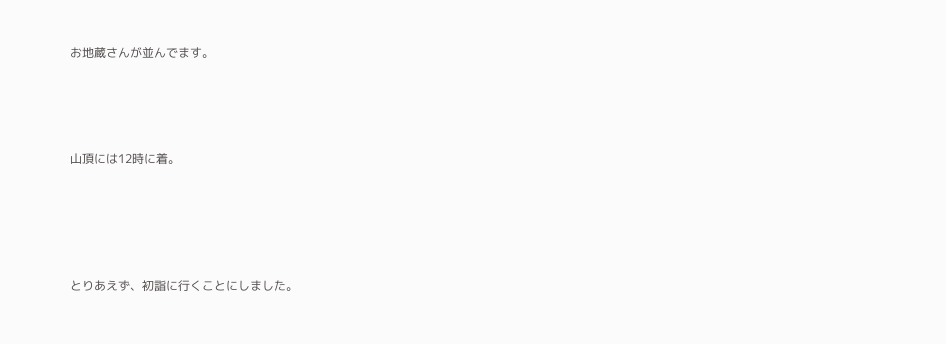お地蔵さんが並んでます。




山頂には12時に着。





とりあえず、初詣に行くことにしました。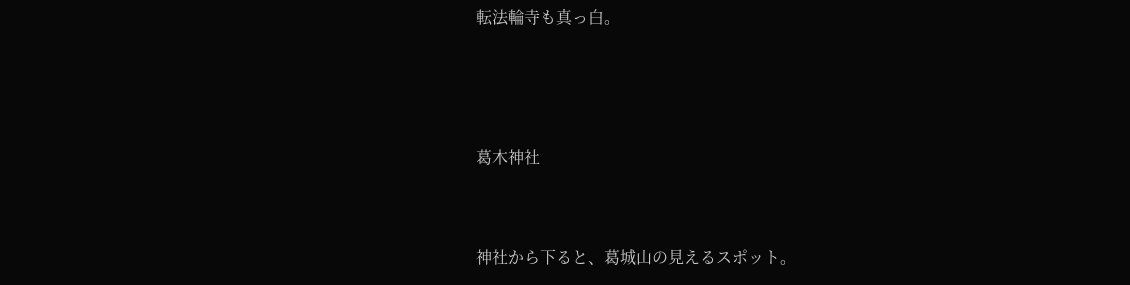転法輪寺も真っ白。






葛木神社




神社から下ると、葛城山の見えるスポット。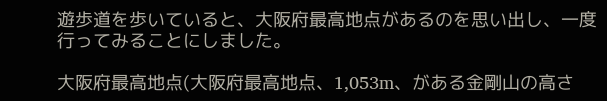遊歩道を歩いていると、大阪府最高地点があるのを思い出し、一度行ってみることにしました。

大阪府最高地点(大阪府最高地点、1,053m、がある金剛山の高さ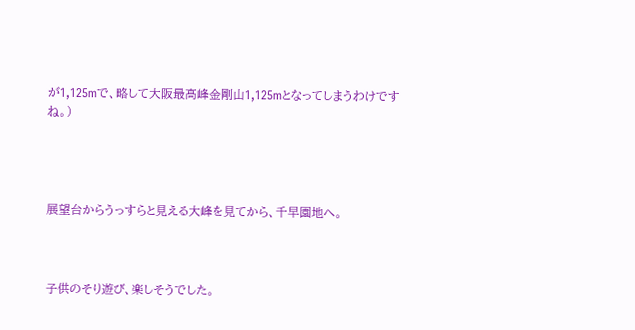が1,125mで、略して大阪最高峰金剛山1,125mとなってしまうわけですね。)




展望台からうっすらと見える大峰を見てから、千早園地へ。



子供のそり遊び、楽しそうでした。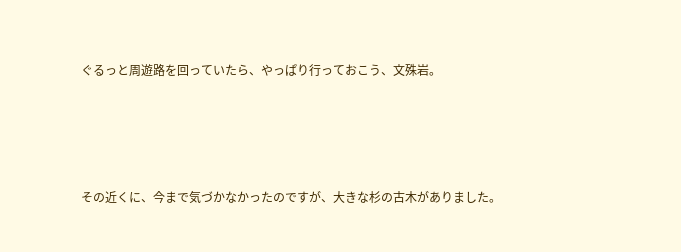ぐるっと周遊路を回っていたら、やっぱり行っておこう、文殊岩。




その近くに、今まで気づかなかったのですが、大きな杉の古木がありました。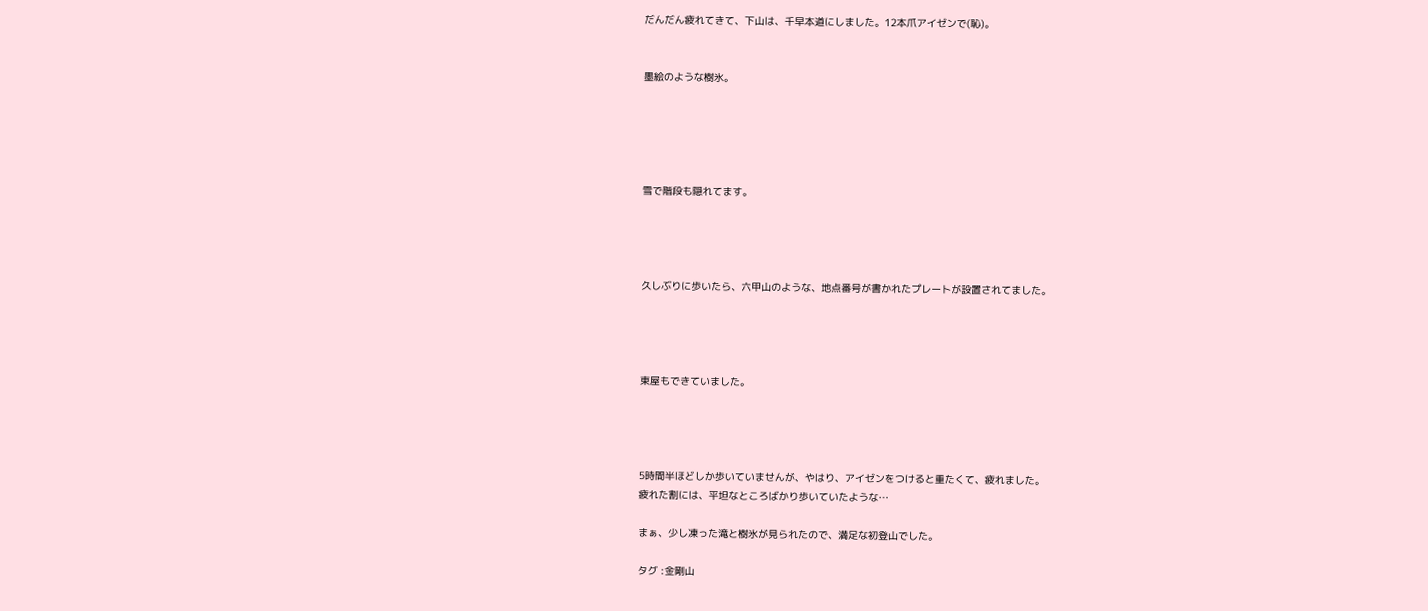だんだん疲れてきて、下山は、千早本道にしました。12本爪アイゼンで(恥)。


墨絵のような樹氷。





雪で階段も隠れてます。




久しぶりに歩いたら、六甲山のような、地点番号が書かれたプレートが設置されてました。




東屋もできていました。




5時間半ほどしか歩いていませんが、やはり、アイゼンをつけると重たくて、疲れました。
疲れた割には、平坦なところばかり歩いていたような…

まぁ、少し凍った滝と樹氷が見られたので、満足な初登山でした。

タグ :金剛山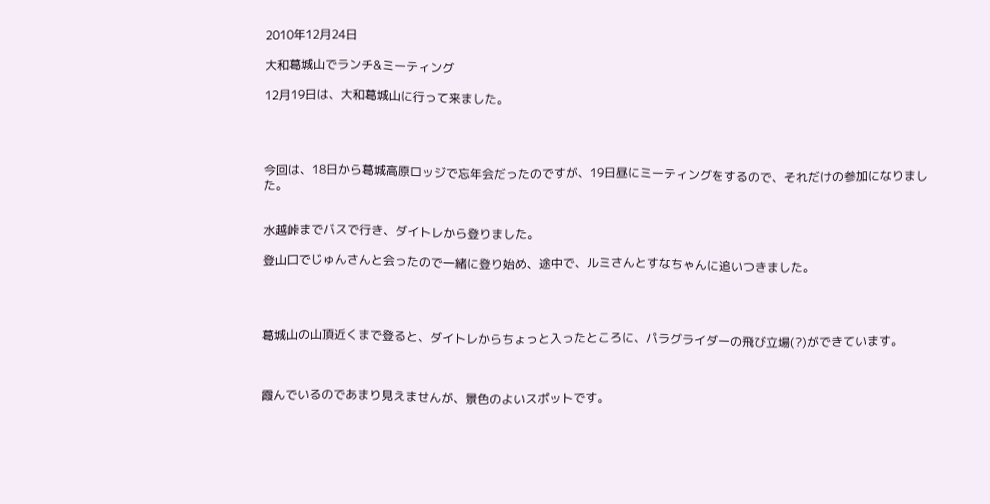2010年12月24日

大和葛城山でランチ&ミーティング

12月19日は、大和葛城山に行って来ました。




今回は、18日から葛城高原ロッジで忘年会だったのですが、19日昼にミーティングをするので、それだけの参加になりました。


水越峠までバスで行き、ダイトレから登りました。

登山口でじゅんさんと会ったので一緒に登り始め、途中で、ルミさんとすなちゃんに追いつきました。




葛城山の山頂近くまで登ると、ダイトレからちょっと入ったところに、パラグライダーの飛び立場(?)ができています。



霞んでいるのであまり見えませんが、景色のよいスポットです。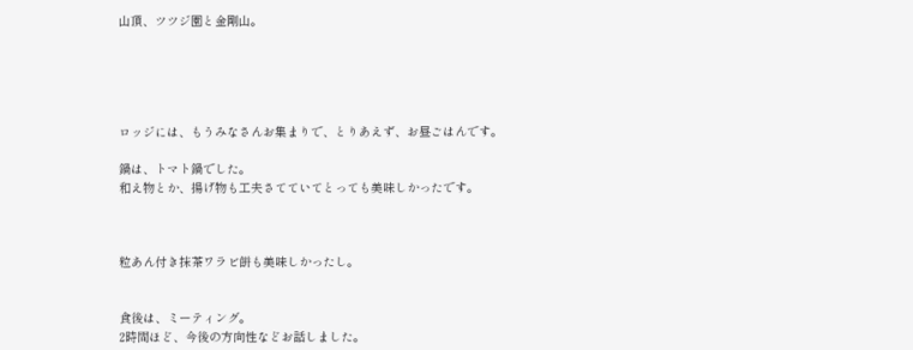山頂、ツツジ園と金剛山。





ロッジには、もうみなさんお集まりで、とりあえず、お昼ごはんです。

鍋は、トマト鍋でした。
和え物とか、揚げ物も工夫さてていてとっても美味しかったです。



粒あん付き抹茶ワラビ餅も美味しかったし。


食後は、ミーティング。
2時間ほど、今後の方向性などお話しました。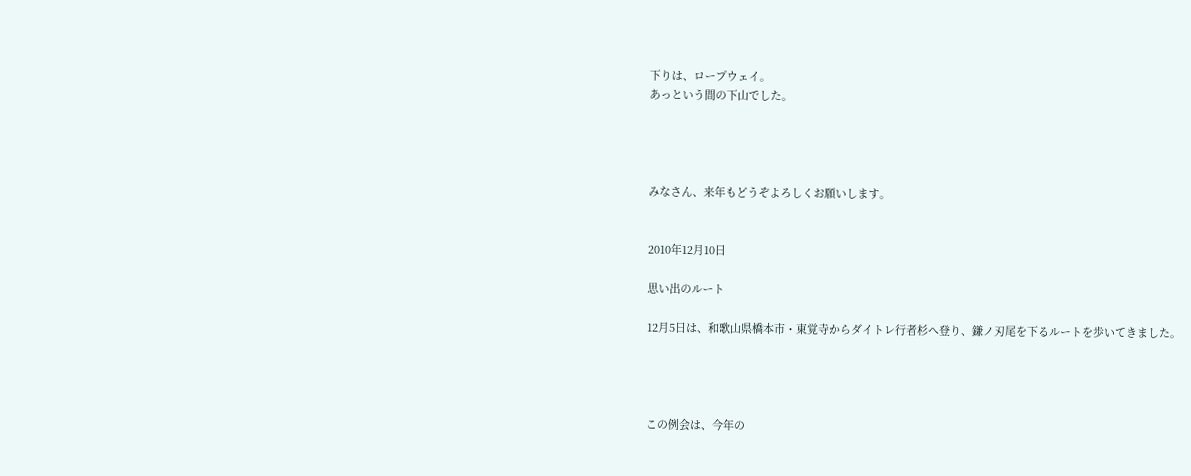下りは、ロープウェイ。
あっという間の下山でした。




みなさん、来年もどうぞよろしくお願いします。


2010年12月10日

思い出のルート

12月5日は、和歌山県橋本市・東覚寺からダイトレ行者杉へ登り、鎌ノ刃尾を下るルートを歩いてきました。




この例会は、今年の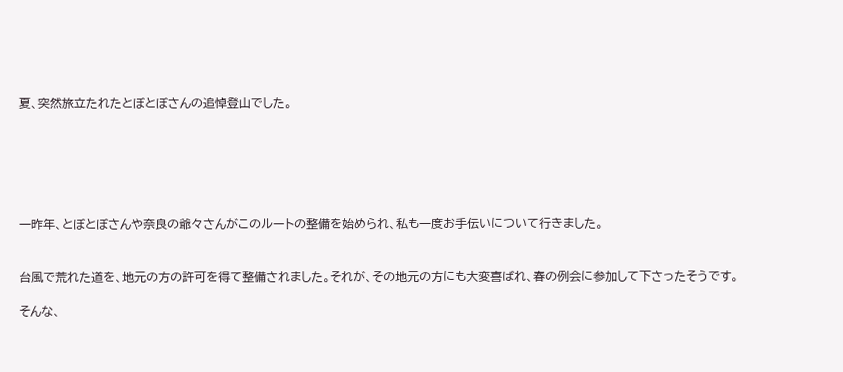夏、突然旅立たれたとぼとぼさんの追悼登山でした。






一昨年、とぼとぼさんや奈良の爺々さんがこのルートの整備を始められ、私も一度お手伝いについて行きました。


台風で荒れた道を、地元の方の許可を得て整備されました。それが、その地元の方にも大変喜ばれ、春の例会に参加して下さったそうです。

そんな、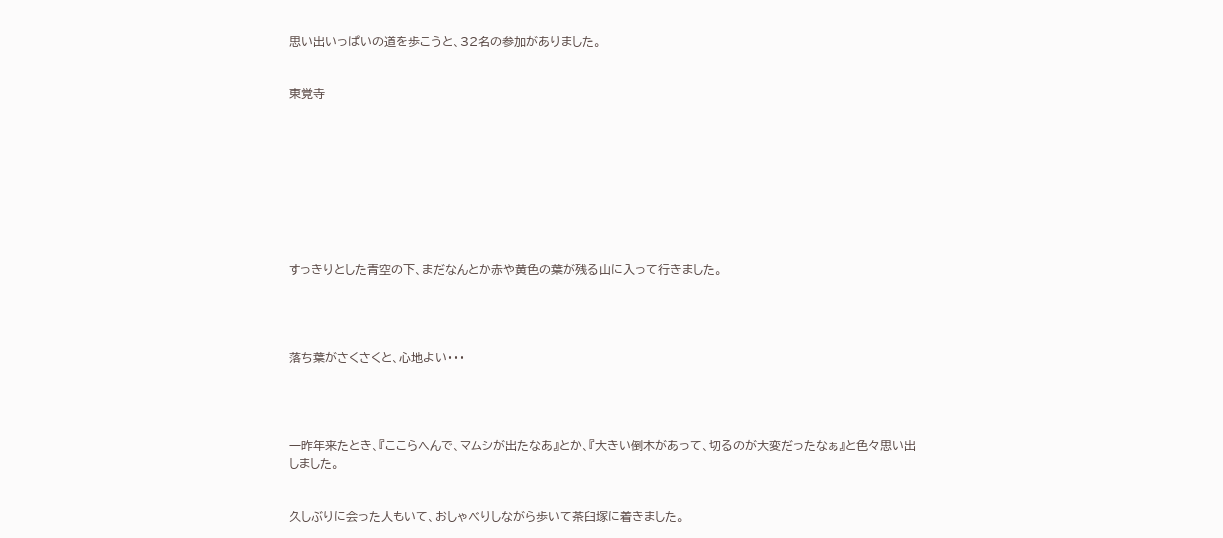思い出いっぱいの道を歩こうと、32名の参加がありました。


東覚寺









すっきりとした青空の下、まだなんとか赤や黄色の葉が残る山に入って行きました。




落ち葉がさくさくと、心地よい・・・




一昨年来たとき、『ここらへんで、マムシが出たなあ』とか、『大きい倒木があって、切るのが大変だったなぁ』と色々思い出しました。


久しぶりに会った人もいて、おしゃべりしながら歩いて茶臼塚に着きました。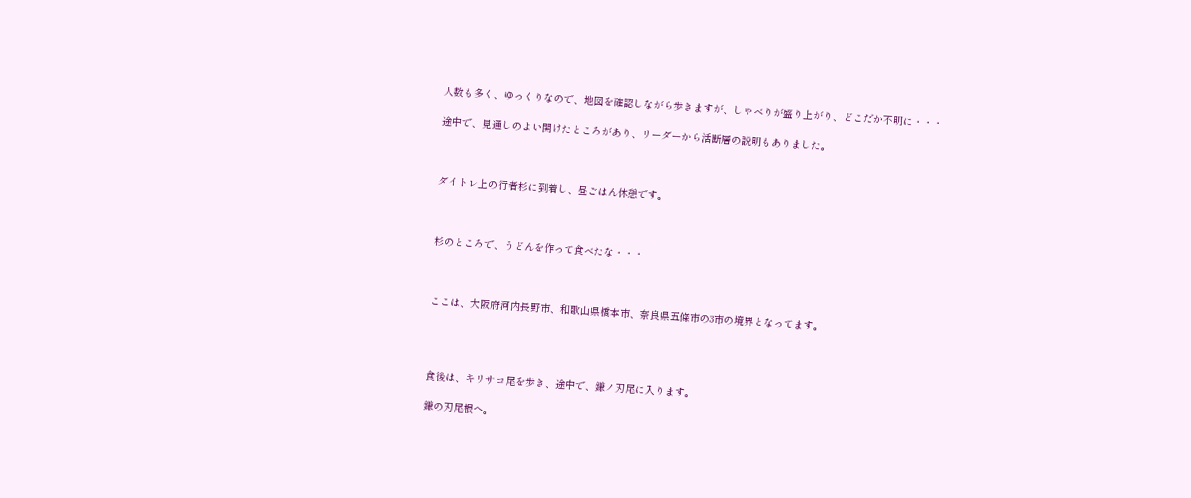人数も多く、ゆっくりなので、地図を確認しながら歩きますが、しゃべりが盛り上がり、どこだか不明に・・・

途中で、見通しのよい開けたところがあり、リーダーから活断層の説明もありました。



ダイトレ上の行者杉に到着し、昼ごはん休憩です。



杉のところで、うどんを作って食べたな・・・



ここは、大阪府河内長野市、和歌山県橋本市、奈良県五條市の3市の境界となってます。




食後は、キリサコ尾を歩き、途中で、鎌ノ刃尾に入ります。

鎌の刃尾根へ。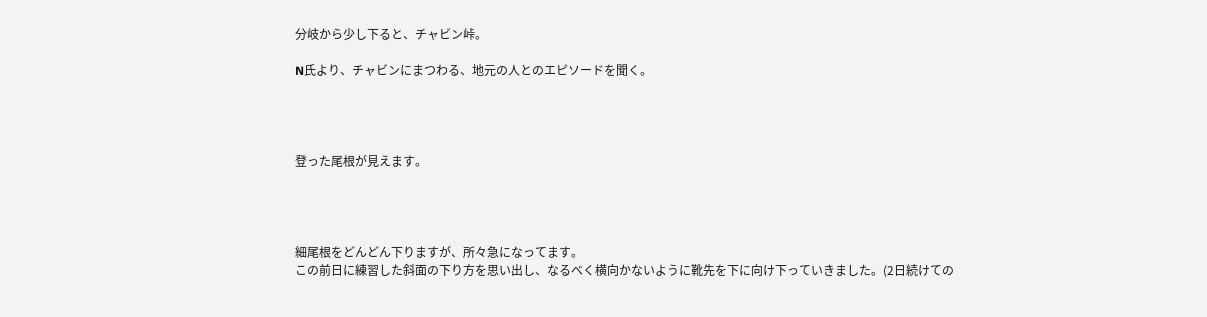分岐から少し下ると、チャビン峠。

N氏より、チャビンにまつわる、地元の人とのエピソードを聞く。




登った尾根が見えます。




細尾根をどんどん下りますが、所々急になってます。
この前日に練習した斜面の下り方を思い出し、なるべく横向かないように靴先を下に向け下っていきました。(2日続けての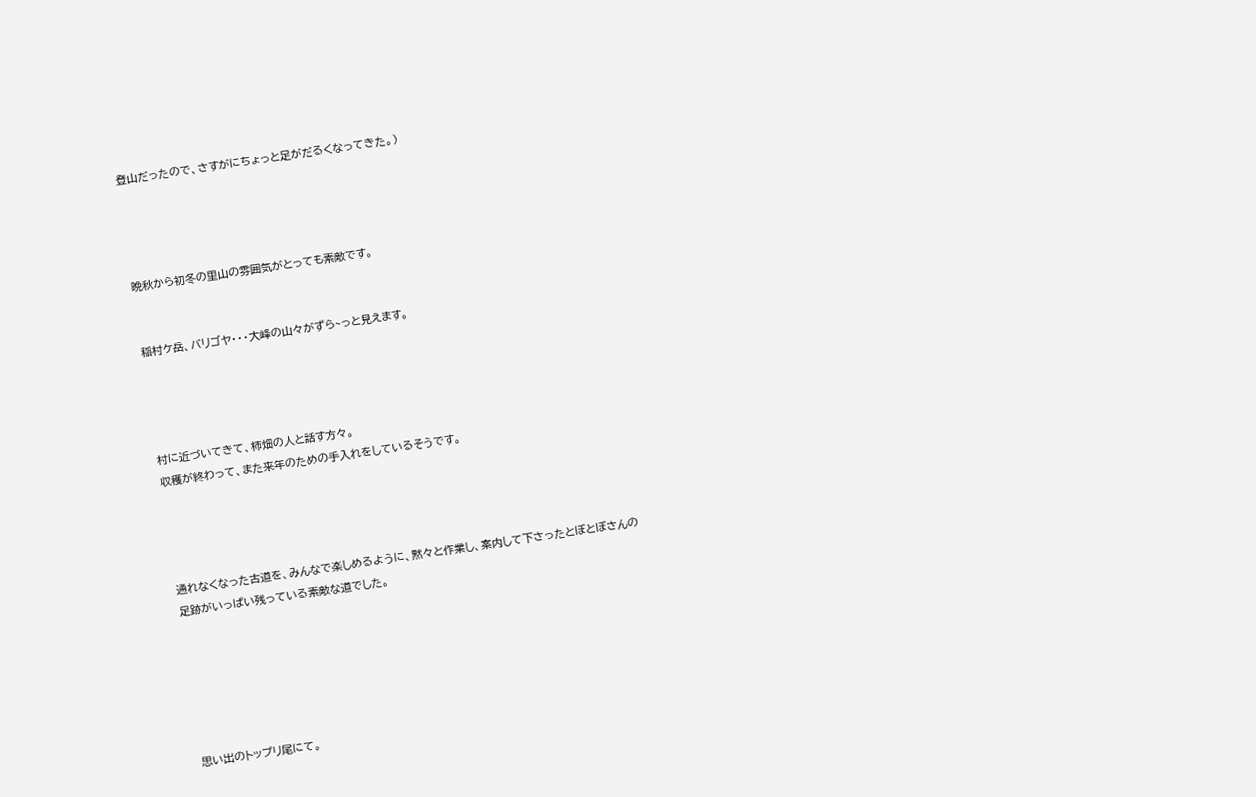登山だったので、さすがにちょっと足がだるくなってきた。)




晩秋から初冬の里山の雰囲気がとっても素敵です。


稲村ケ岳、バリゴヤ・・・大峰の山々がずら~っと見えます。




村に近づいてきて、柿畑の人と話す方々。
収穫が終わって、また来年のための手入れをしているそうです。




通れなくなった古道を、みんなで楽しめるように、黙々と作業し、案内して下さったとぼとぼさんの足跡がいっぱい残っている素敵な道でした。






思い出のトップリ尾にて。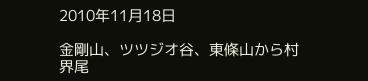2010年11月18日

金剛山、ツツジオ谷、東條山から村界尾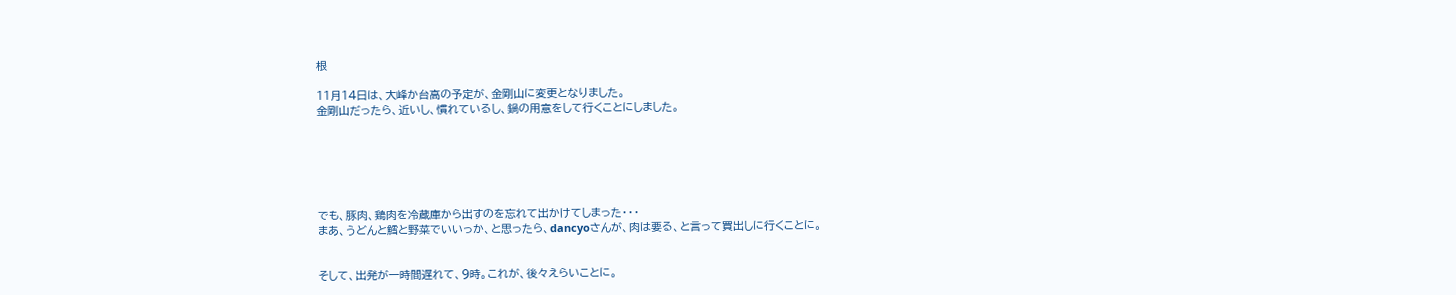根

11月14日は、大峰か台高の予定が、金剛山に変更となりました。
金剛山だったら、近いし、慣れているし、鍋の用意をして行くことにしました。






でも、豚肉、鶏肉を冷蔵庫から出すのを忘れて出かけてしまった・・・
まあ、うどんと鱈と野菜でいいっか、と思ったら、dancyoさんが、肉は要る、と言って買出しに行くことに。


そして、出発が一時間遅れて、9時。これが、後々えらいことに。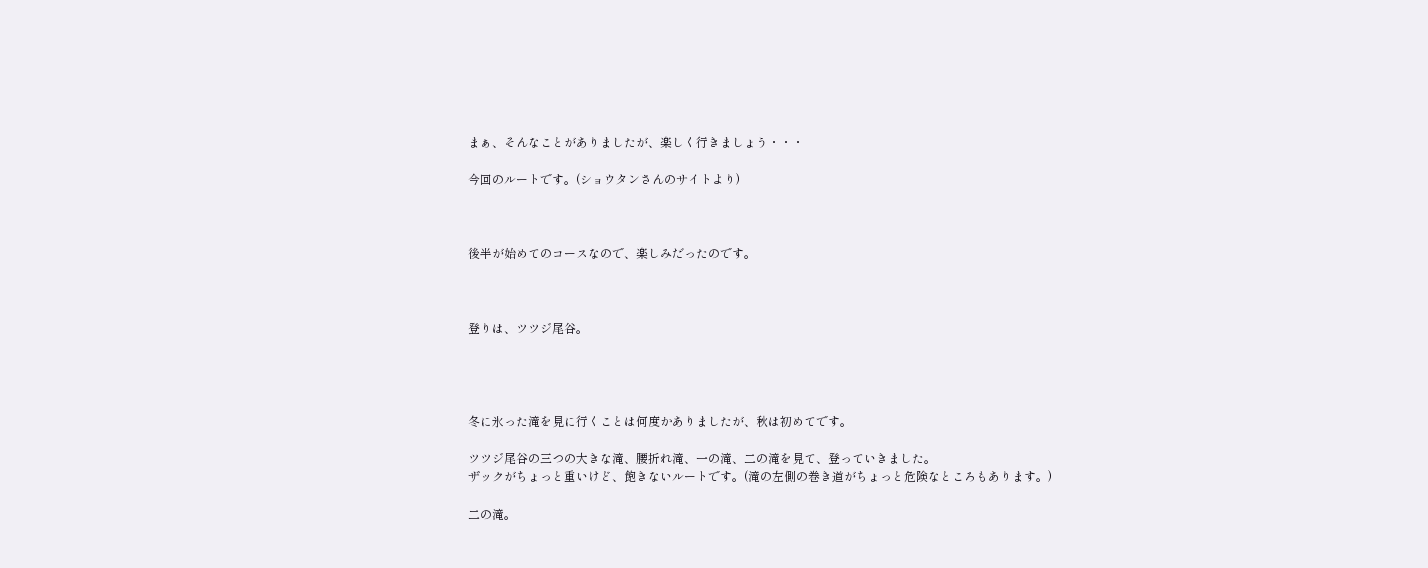まぁ、そんなことがありましたが、楽しく行きましょう・・・

今回のルートです。(ショウタンさんのサイトより)



後半が始めてのコースなので、楽しみだったのです。



登りは、ツツジ尾谷。




冬に氷った滝を見に行くことは何度かありましたが、秋は初めてです。

ツツジ尾谷の三つの大きな滝、腰折れ滝、一の滝、二の滝を見て、登っていきました。
ザックがちょっと重いけど、飽きないルートです。(滝の左側の巻き道がちょっと危険なところもあります。)

二の滝。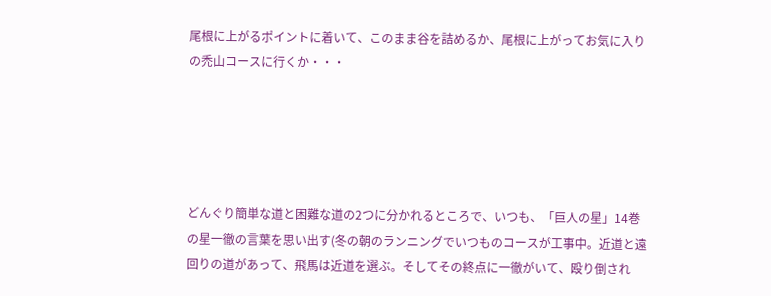尾根に上がるポイントに着いて、このまま谷を詰めるか、尾根に上がってお気に入りの禿山コースに行くか・・・





どんぐり簡単な道と困難な道の2つに分かれるところで、いつも、「巨人の星」14巻の星一徹の言葉を思い出す(冬の朝のランニングでいつものコースが工事中。近道と遠回りの道があって、飛馬は近道を選ぶ。そしてその終点に一徹がいて、殴り倒され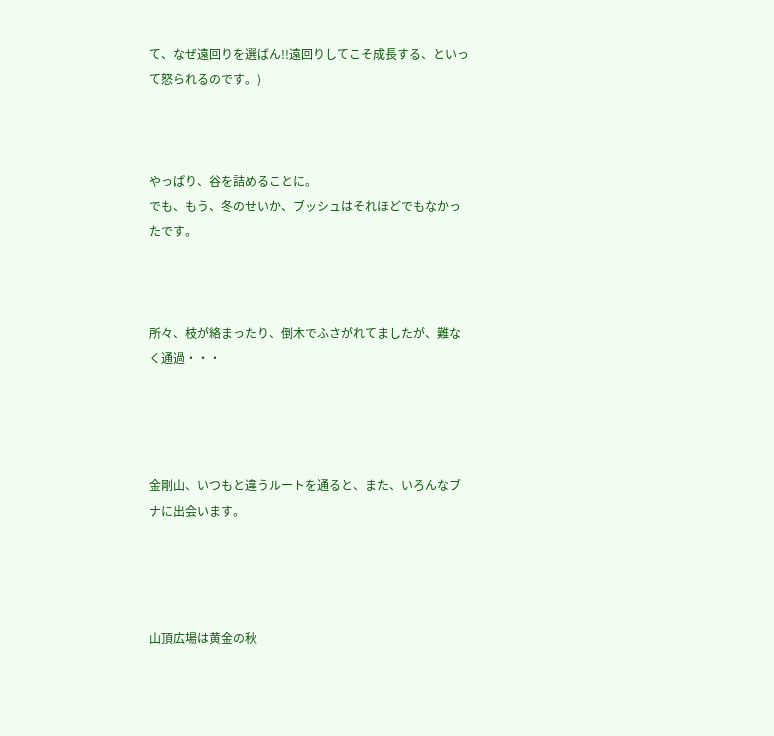て、なぜ遠回りを選ばん!!遠回りしてこそ成長する、といって怒られるのです。)



やっぱり、谷を詰めることに。
でも、もう、冬のせいか、ブッシュはそれほどでもなかったです。



所々、枝が絡まったり、倒木でふさがれてましたが、難なく通過・・・




金剛山、いつもと違うルートを通ると、また、いろんなブナに出会います。




山頂広場は黄金の秋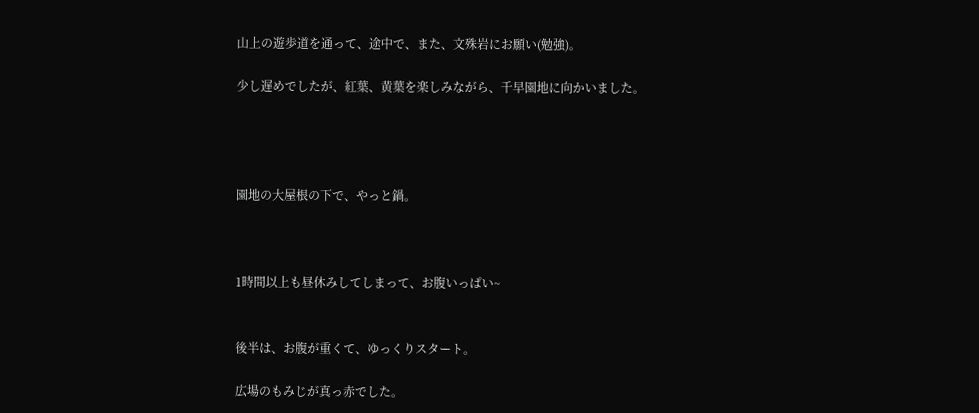山上の遊歩道を通って、途中で、また、文殊岩にお願い(勉強)。

少し遅めでしたが、紅葉、黄葉を楽しみながら、千早園地に向かいました。




園地の大屋根の下で、やっと鍋。



1時間以上も昼休みしてしまって、お腹いっぱい~


後半は、お腹が重くて、ゆっくりスタート。

広場のもみじが真っ赤でした。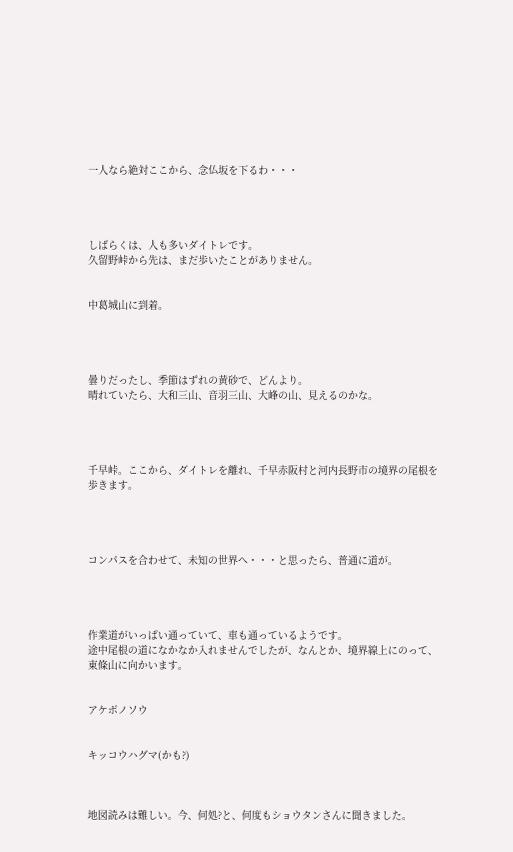一人なら絶対ここから、念仏坂を下るわ・・・




しばらくは、人も多いダイトレです。
久留野峠から先は、まだ歩いたことがありません。


中葛城山に到着。




曇りだったし、季節はずれの黄砂で、どんより。
晴れていたら、大和三山、音羽三山、大峰の山、見えるのかな。




千早峠。ここから、ダイトレを離れ、千早赤阪村と河内長野市の境界の尾根を歩きます。




コンパスを合わせて、未知の世界へ・・・と思ったら、普通に道が。




作業道がいっぱい通っていて、車も通っているようです。
途中尾根の道になかなか入れませんでしたが、なんとか、境界線上にのって、東條山に向かいます。


アケボノソウ


キッコウハグマ(かも?)



地図読みは難しい。今、何処?と、何度もショウタンさんに聞きました。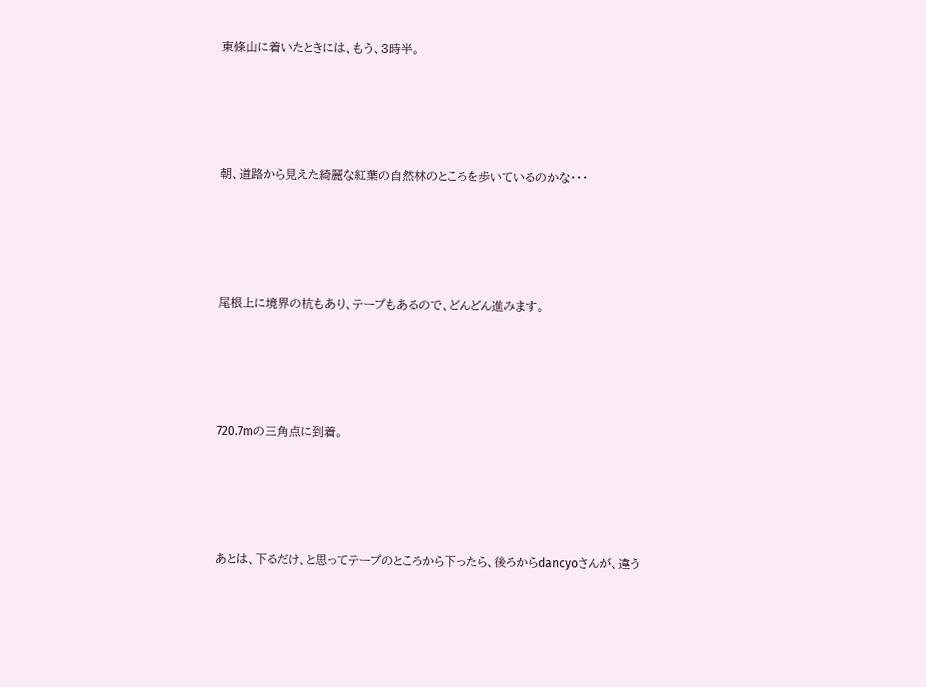東條山に着いたときには、もう、3時半。




朝、道路から見えた綺麗な紅葉の自然林のところを歩いているのかな・・・




尾根上に境界の杭もあり、テープもあるので、どんどん進みます。




720.7mの三角点に到着。




あとは、下るだけ、と思ってテープのところから下ったら、後ろからdancyoさんが、違う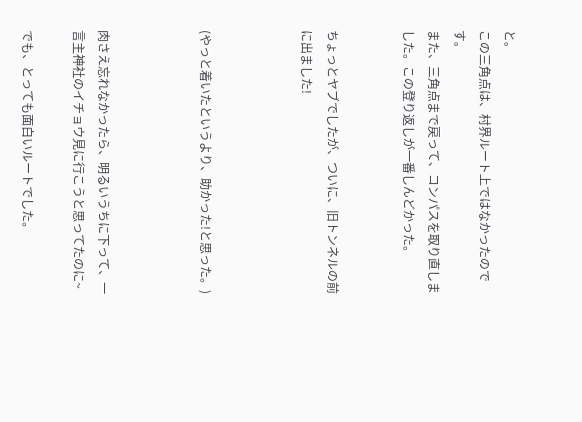と。
この三角点は、村界ルート上ではなかったのです。
また、三角点まで戻って、コンパスを取り直しました。この登り返しが一番しんどかった。


ちょっとヤブでしたが、ついに、旧トンネルの前に出ました!



(やっと着いたというより、助かった!と思った。)



肉さえ忘れなかったら、明るいうちに下って、一言主神社のイチョウ見に行こうと思ってたのに~

でも、とっても面白いルートでした。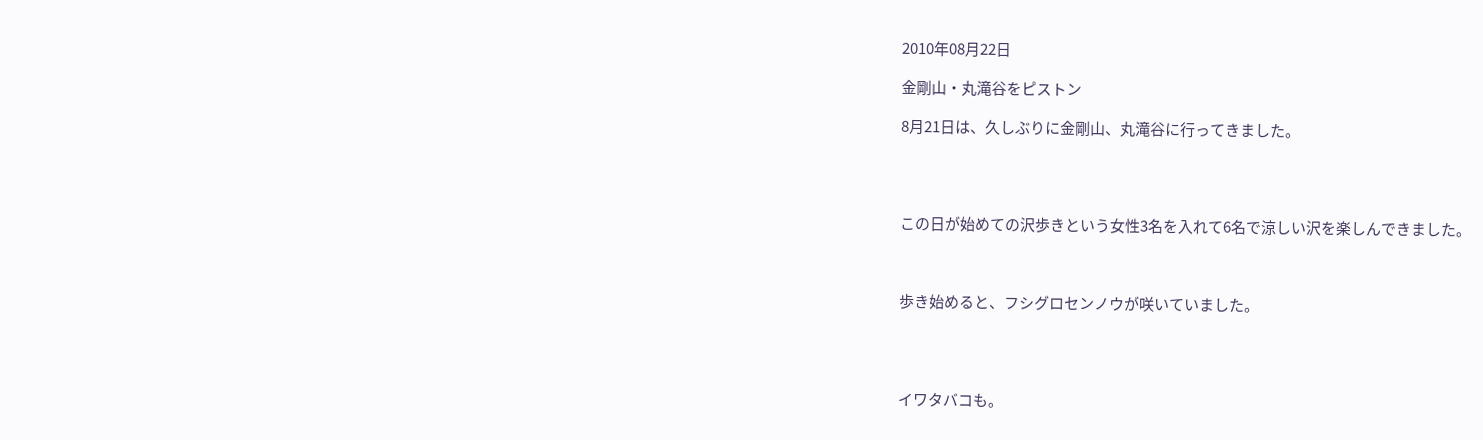2010年08月22日

金剛山・丸滝谷をピストン

8月21日は、久しぶりに金剛山、丸滝谷に行ってきました。




この日が始めての沢歩きという女性3名を入れて6名で涼しい沢を楽しんできました。



歩き始めると、フシグロセンノウが咲いていました。




イワタバコも。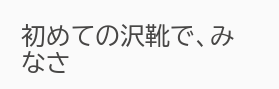初めての沢靴で、みなさ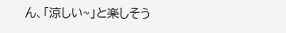ん、「涼しい~」と楽しそう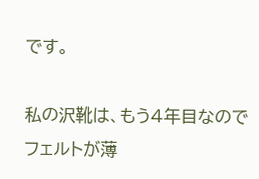です。

私の沢靴は、もう4年目なのでフェルトが薄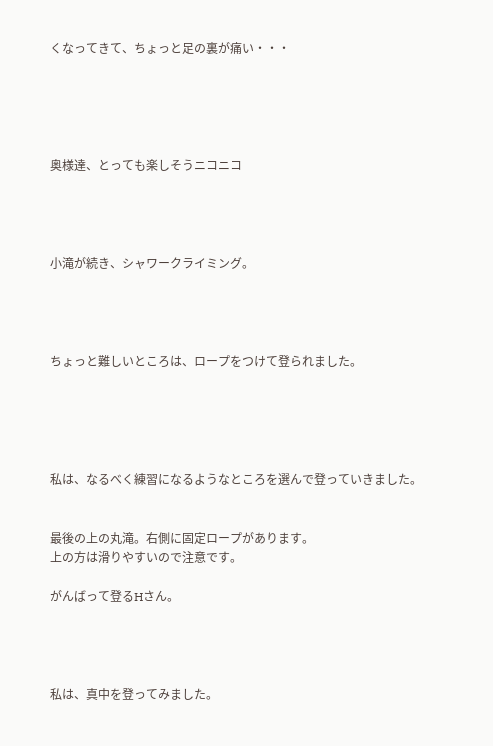くなってきて、ちょっと足の裏が痛い・・・





奥様達、とっても楽しそうニコニコ




小滝が続き、シャワークライミング。




ちょっと難しいところは、ロープをつけて登られました。





私は、なるべく練習になるようなところを選んで登っていきました。


最後の上の丸滝。右側に固定ロープがあります。
上の方は滑りやすいので注意です。

がんばって登るHさん。




私は、真中を登ってみました。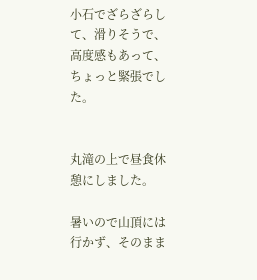小石でざらざらして、滑りそうで、高度感もあって、ちょっと緊張でした。


丸滝の上で昼食休憩にしました。

暑いので山頂には行かず、そのまま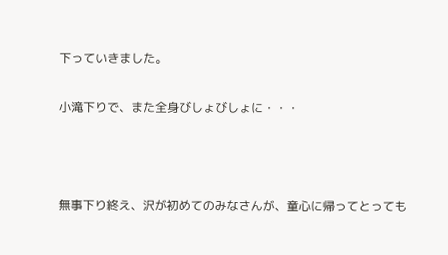下っていきました。

小滝下りで、また全身びしょびしょに・・・



無事下り終え、沢が初めてのみなさんが、童心に帰ってとっても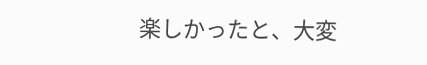楽しかったと、大変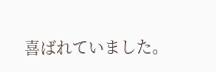喜ばれていました。